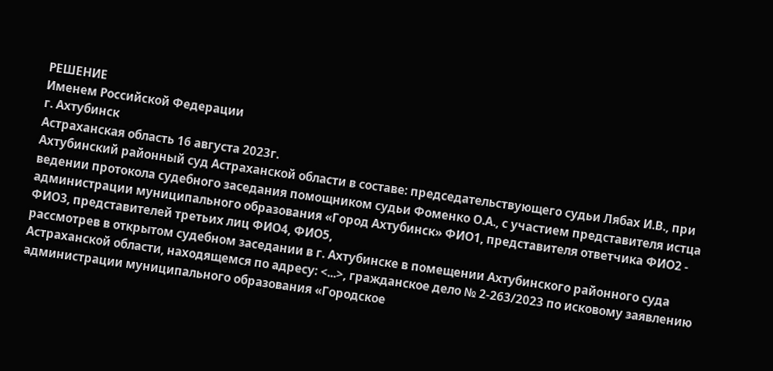РЕШЕНИЕ
Именем Российской Федерации
г. Ахтубинск
Астраханская область 16 августа 2023г.
Ахтубинский районный суд Астраханской области в составе: председательствующего судьи Лябах И.В., при ведении протокола судебного заседания помощником судьи Фоменко О.А., с участием представителя истца администрации муниципального образования «Город Ахтубинск» ФИО1, представителя ответчика ФИО2 - ФИО3, представителей третьих лиц ФИО4, ФИО5,
рассмотрев в открытом судебном заседании в г. Ахтубинске в помещении Ахтубинского районного суда Астраханской области, находящемся по адресу: <...>, гражданское дело № 2-263/2023 по исковому заявлению администрации муниципального образования «Городское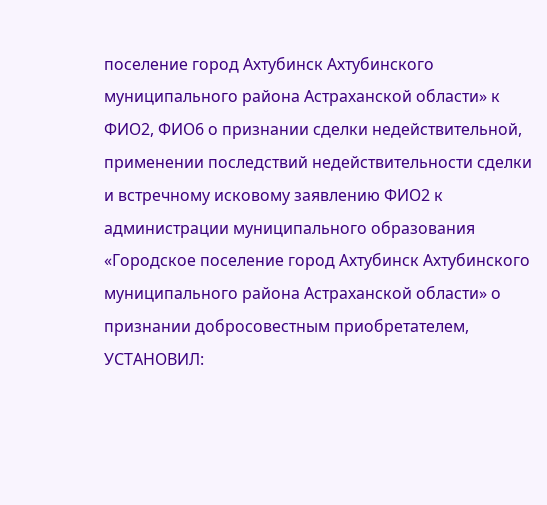поселение город Ахтубинск Ахтубинского муниципального района Астраханской области» к ФИО2, ФИО6 о признании сделки недействительной, применении последствий недействительности сделки и встречному исковому заявлению ФИО2 к администрации муниципального образования «Городское поселение город Ахтубинск Ахтубинского муниципального района Астраханской области» о признании добросовестным приобретателем,
УСТАНОВИЛ: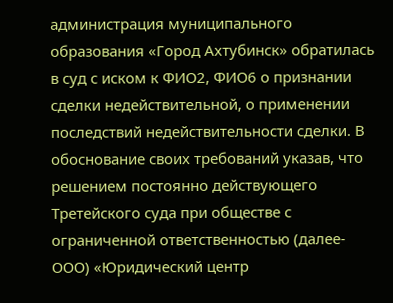администрация муниципального образования «Город Ахтубинск» обратилась в суд с иском к ФИО2, ФИО6 о признании сделки недействительной, о применении последствий недействительности сделки. В обоснование своих требований указав, что решением постоянно действующего Третейского суда при обществе с ограниченной ответственностью (далее-ООО) «Юридический центр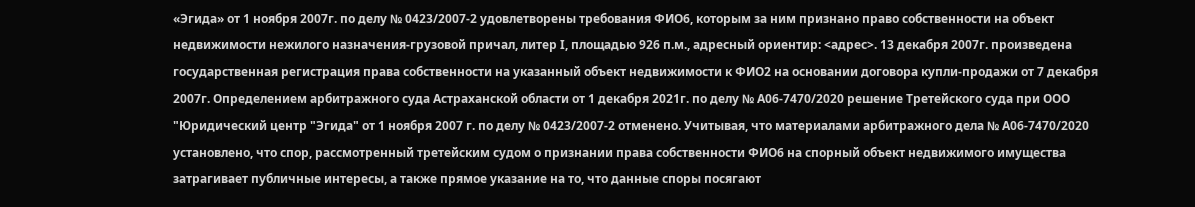«Эгида» от 1 ноября 2007г. по делу № 0423/2007-2 удовлетворены требования ФИО6, которым за ним признано право собственности на объект недвижимости нежилого назначения-грузовой причал, литер I, площадью 926 п.м., адресный ориентир: <адрес>. 13 декабря 2007г. произведена государственная регистрация права собственности на указанный объект недвижимости к ФИО2 на основании договора купли-продажи от 7 декабря 2007г. Определением арбитражного суда Астраханской области от 1 декабря 2021г. по делу № А06-7470/2020 решение Третейского суда при ООО "Юридический центр "Эгида" от 1 ноября 2007 г. по делу № 0423/2007-2 отменено. Учитывая, что материалами арбитражного дела № А06-7470/2020 установлено, что спор, рассмотренный третейским судом о признании права собственности ФИО6 на спорный объект недвижимого имущества затрагивает публичные интересы, а также прямое указание на то, что данные споры посягают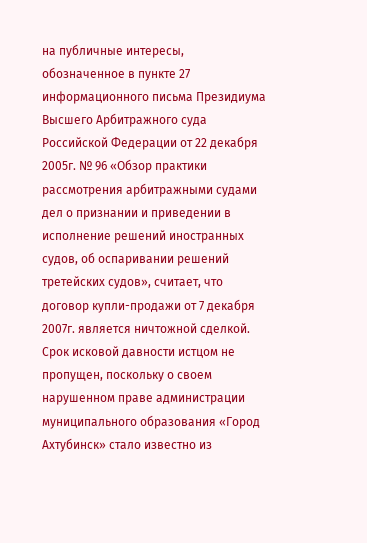на публичные интересы, обозначенное в пункте 27 информационного письма Президиума Высшего Арбитражного суда Российской Федерации от 22 декабря 2005г. № 96 «Обзор практики рассмотрения арбитражными судами дел о признании и приведении в исполнение решений иностранных судов, об оспаривании решений третейских судов», считает, что договор купли-продажи от 7 декабря 2007г. является ничтожной сделкой. Срок исковой давности истцом не пропущен, поскольку о своем нарушенном праве администрации муниципального образования «Город Ахтубинск» стало известно из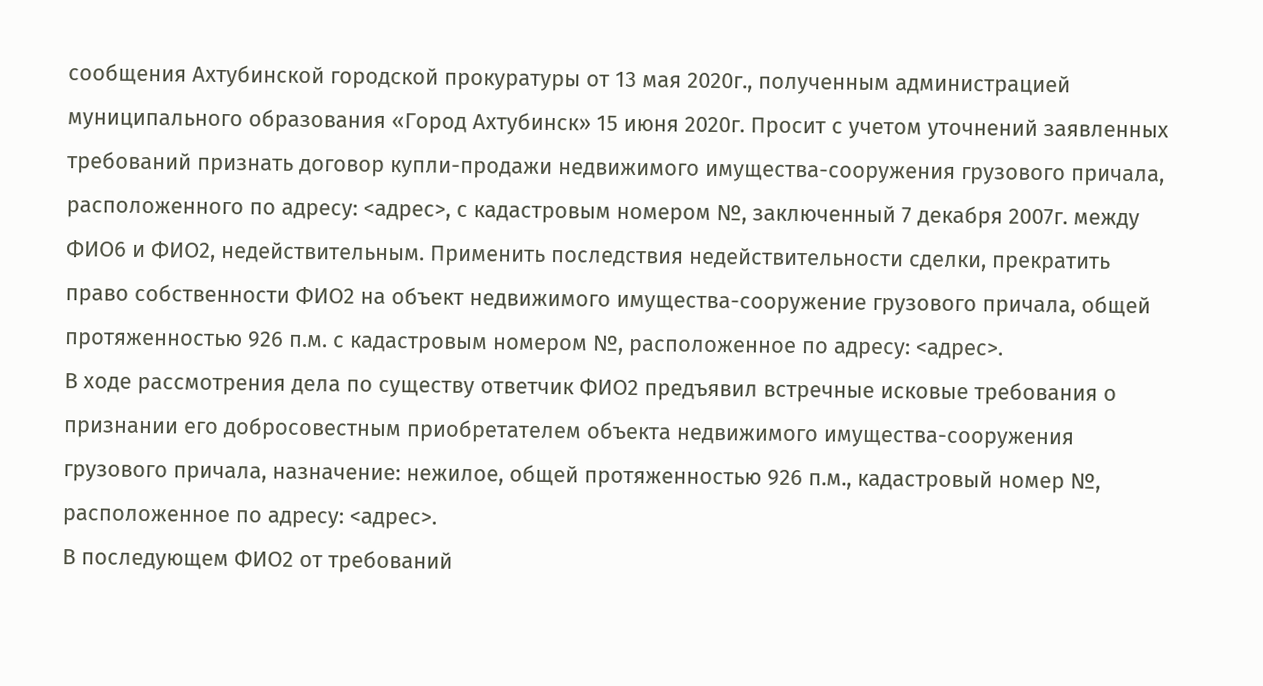сообщения Ахтубинской городской прокуратуры от 13 мая 2020г., полученным администрацией муниципального образования «Город Ахтубинск» 15 июня 2020г. Просит с учетом уточнений заявленных требований признать договор купли-продажи недвижимого имущества-сооружения грузового причала, расположенного по адресу: <адрес>, с кадастровым номером №, заключенный 7 декабря 2007г. между ФИО6 и ФИО2, недействительным. Применить последствия недействительности сделки, прекратить право собственности ФИО2 на объект недвижимого имущества-сооружение грузового причала, общей протяженностью 926 п.м. с кадастровым номером №, расположенное по адресу: <адрес>.
В ходе рассмотрения дела по существу ответчик ФИО2 предъявил встречные исковые требования о признании его добросовестным приобретателем объекта недвижимого имущества-сооружения грузового причала, назначение: нежилое, общей протяженностью 926 п.м., кадастровый номер №, расположенное по адресу: <адрес>.
В последующем ФИО2 от требований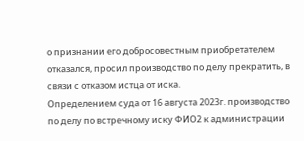о признании его добросовестным приобретателем отказался, просил производство по делу прекратить, в связи с отказом истца от иска.
Определением суда от 16 августа 2023г. производство по делу по встречному иску ФИО2 к администрации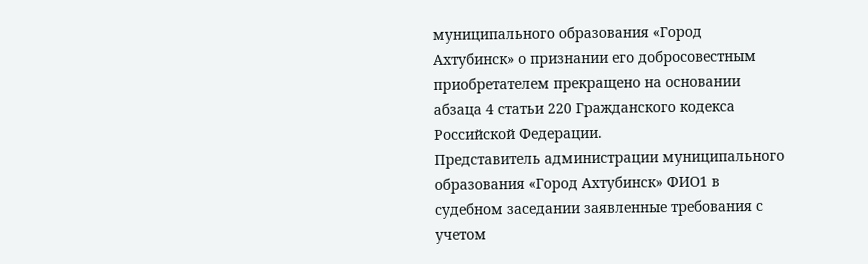муниципального образования «Город Ахтубинск» о признании его добросовестным приобретателем прекращено на основании абзаца 4 статьи 220 Гражданского кодекса Российской Федерации.
Представитель администрации муниципального образования «Город Ахтубинск» ФИО1 в судебном заседании заявленные требования с учетом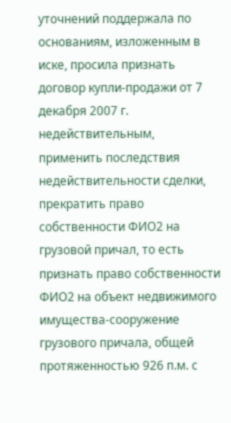уточнений поддержала по основаниям, изложенным в иске, просила признать договор купли-продажи от 7 декабря 2007 г. недействительным, применить последствия недействительности сделки, прекратить право собственности ФИО2 на грузовой причал, то есть признать право собственности ФИО2 на объект недвижимого имущества-сооружение грузового причала, общей протяженностью 926 п.м. с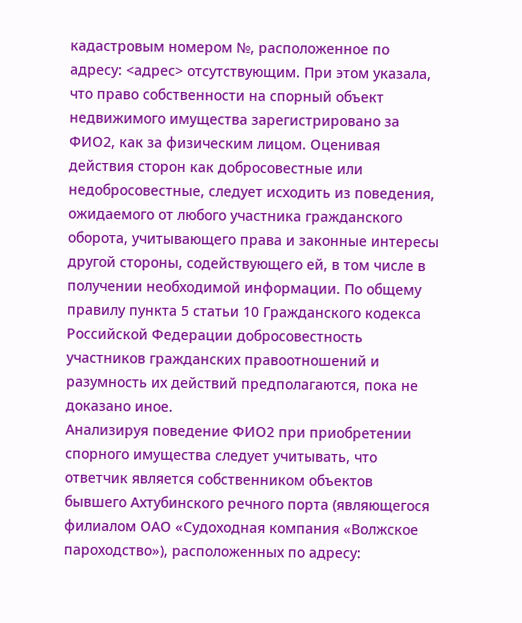кадастровым номером №, расположенное по адресу: <адрес> отсутствующим. При этом указала, что право собственности на спорный объект недвижимого имущества зарегистрировано за ФИО2, как за физическим лицом. Оценивая действия сторон как добросовестные или недобросовестные, следует исходить из поведения, ожидаемого от любого участника гражданского оборота, учитывающего права и законные интересы другой стороны, содействующего ей, в том числе в получении необходимой информации. По общему правилу пункта 5 статьи 10 Гражданского кодекса Российской Федерации добросовестность участников гражданских правоотношений и разумность их действий предполагаются, пока не доказано иное.
Анализируя поведение ФИО2 при приобретении спорного имущества следует учитывать, что ответчик является собственником объектов бывшего Ахтубинского речного порта (являющегося филиалом ОАО «Судоходная компания «Волжское пароходство»), расположенных по адресу: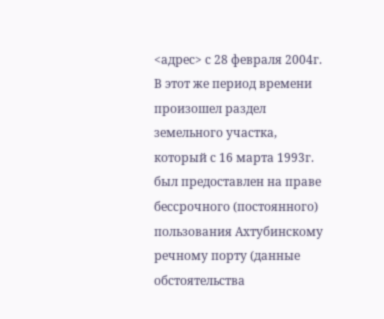<адрес> с 28 февраля 2004г. В этот же период времени произошел раздел земельного участка, который с 16 марта 1993г. был предоставлен на праве бессрочного (постоянного) пользования Ахтубинскому речному порту (данные обстоятельства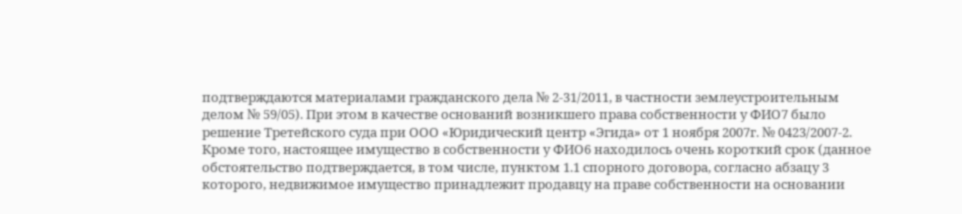подтверждаются материалами гражданского дела № 2-31/2011, в частности землеустроительным делом № 59/05). При этом в качестве оснований возникшего права собственности у ФИО7 было решение Третейского суда при ООО «Юридический центр «Эгида» от 1 ноября 2007г. № 0423/2007-2. Кроме того, настоящее имущество в собственности у ФИО6 находилось очень короткий срок (данное обстоятельство подтверждается, в том числе, пунктом 1.1 спорного договора, согласно абзацу 3 которого, недвижимое имущество принадлежит продавцу на праве собственности на основании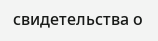свидетельства о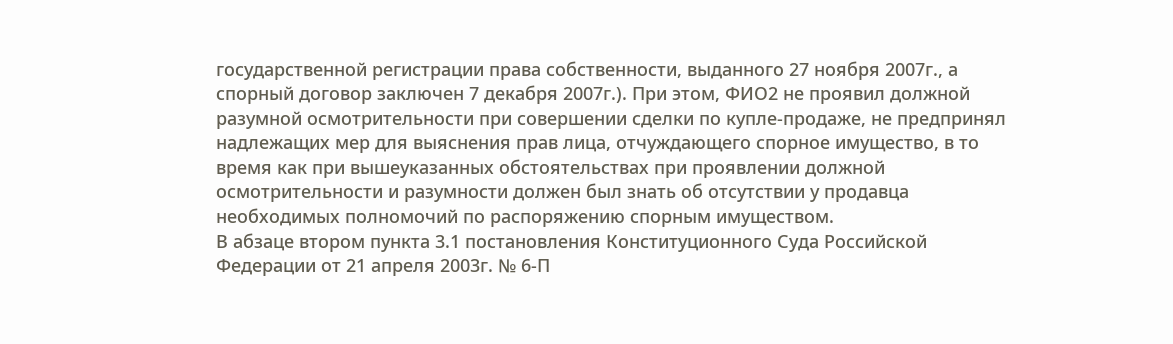государственной регистрации права собственности, выданного 27 ноября 2007г., а спорный договор заключен 7 декабря 2007г.). При этом, ФИО2 не проявил должной разумной осмотрительности при совершении сделки по купле-продаже, не предпринял надлежащих мер для выяснения прав лица, отчуждающего спорное имущество, в то время как при вышеуказанных обстоятельствах при проявлении должной осмотрительности и разумности должен был знать об отсутствии у продавца необходимых полномочий по распоряжению спорным имуществом.
В абзаце втором пункта 3.1 постановления Конституционного Суда Российской Федерации от 21 апреля 2003г. № 6-П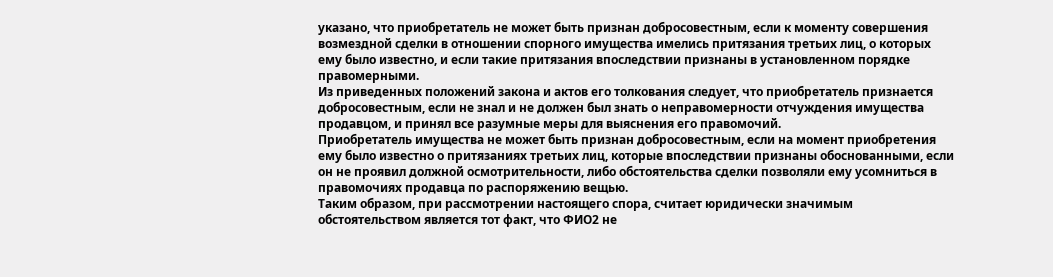указано, что приобретатель не может быть признан добросовестным, если к моменту совершения возмездной сделки в отношении спорного имущества имелись притязания третьих лиц, о которых ему было известно, и если такие притязания впоследствии признаны в установленном порядке правомерными.
Из приведенных положений закона и актов его толкования следует, что приобретатель признается добросовестным, если не знал и не должен был знать о неправомерности отчуждения имущества продавцом, и принял все разумные меры для выяснения его правомочий.
Приобретатель имущества не может быть признан добросовестным, если на момент приобретения ему было известно о притязаниях третьих лиц, которые впоследствии признаны обоснованными, если он не проявил должной осмотрительности, либо обстоятельства сделки позволяли ему усомниться в правомочиях продавца по распоряжению вещью.
Таким образом, при рассмотрении настоящего спора, считает юридически значимым обстоятельством является тот факт, что ФИО2 не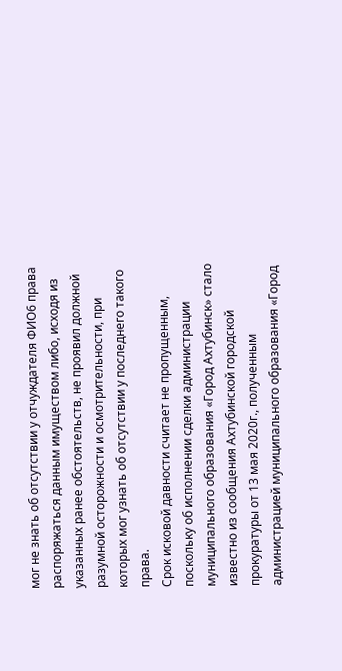мог не знать об отсутствии у отчуждателя ФИО6 права распоряжаться данным имуществом либо, исходя из указанных ранее обстоятельств, не проявил должной разумной осторожности и осмотрительности, при которых мог узнать об отсутствии у последнего такого права.
Срок исковой давности считает не пропущенным, поскольку об исполнении сделки администрации муниципального образования «Город Ахтубинск» стало известно из сообщения Ахтубинской городской прокуратуры от 13 мая 2020г., полученным администрацией муниципального образования «Город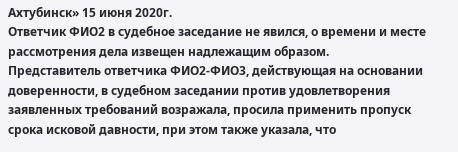Ахтубинск» 15 июня 2020г.
Ответчик ФИО2 в судебное заседание не явился, о времени и месте рассмотрения дела извещен надлежащим образом.
Представитель ответчика ФИО2-ФИО3, действующая на основании доверенности, в судебном заседании против удовлетворения заявленных требований возражала, просила применить пропуск срока исковой давности, при этом также указала, что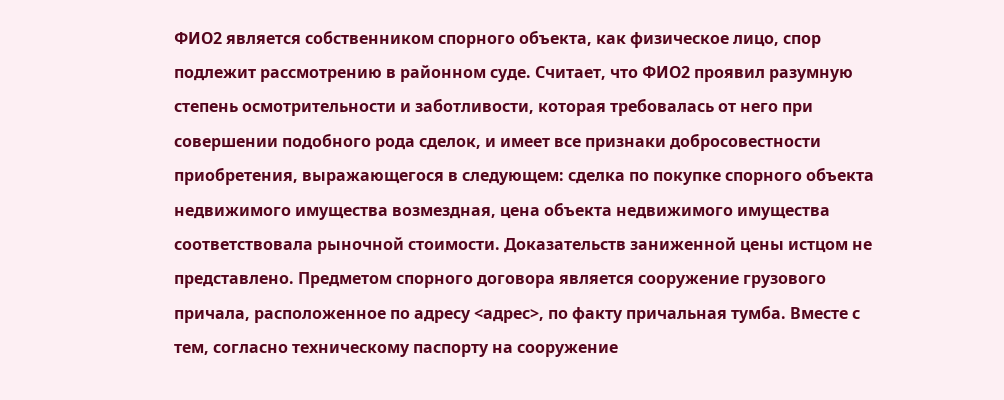ФИО2 является собственником спорного объекта, как физическое лицо, спор подлежит рассмотрению в районном суде. Считает, что ФИО2 проявил разумную степень осмотрительности и заботливости, которая требовалась от него при совершении подобного рода сделок, и имеет все признаки добросовестности приобретения, выражающегося в следующем: сделка по покупке спорного объекта недвижимого имущества возмездная, цена объекта недвижимого имущества соответствовала рыночной стоимости. Доказательств заниженной цены истцом не представлено. Предметом спорного договора является сооружение грузового причала, расположенное по адресу <адрес>, по факту причальная тумба. Вместе с тем, согласно техническому паспорту на сооружение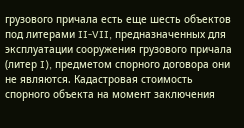грузового причала есть еще шесть объектов под литерами II-VII, предназначенных для эксплуатации сооружения грузового причала (литер I), предметом спорного договора они не являются. Кадастровая стоимость спорного объекта на момент заключения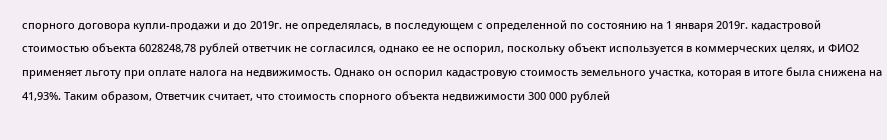спорного договора купли-продажи и до 2019г. не определялась, в последующем с определенной по состоянию на 1 января 2019г. кадастровой стоимостью объекта 6028248,78 рублей ответчик не согласился, однако ее не оспорил, поскольку объект используется в коммерческих целях, и ФИО2 применяет льготу при оплате налога на недвижимость. Однако он оспорил кадастровую стоимость земельного участка, которая в итоге была снижена на 41,93%. Таким образом, Ответчик считает, что стоимость спорного объекта недвижимости 300 000 рублей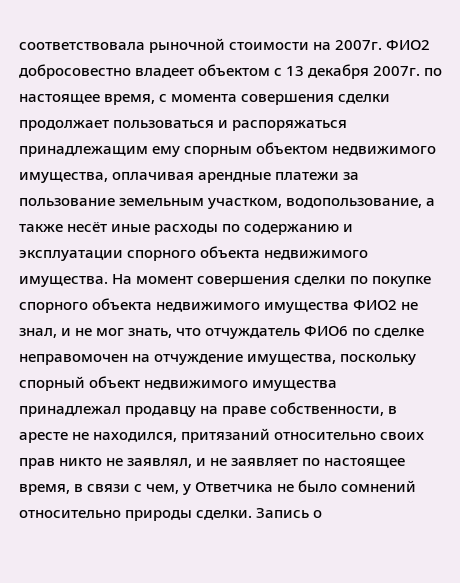соответствовала рыночной стоимости на 2007г. ФИО2 добросовестно владеет объектом с 13 декабря 2007г. по настоящее время, с момента совершения сделки продолжает пользоваться и распоряжаться принадлежащим ему спорным объектом недвижимого имущества, оплачивая арендные платежи за пользование земельным участком, водопользование, а также несёт иные расходы по содержанию и эксплуатации спорного объекта недвижимого имущества. На момент совершения сделки по покупке спорного объекта недвижимого имущества ФИО2 не знал, и не мог знать, что отчуждатель ФИО6 по сделке неправомочен на отчуждение имущества, поскольку спорный объект недвижимого имущества принадлежал продавцу на праве собственности, в аресте не находился, притязаний относительно своих прав никто не заявлял, и не заявляет по настоящее время, в связи с чем, у Ответчика не было сомнений относительно природы сделки. Запись о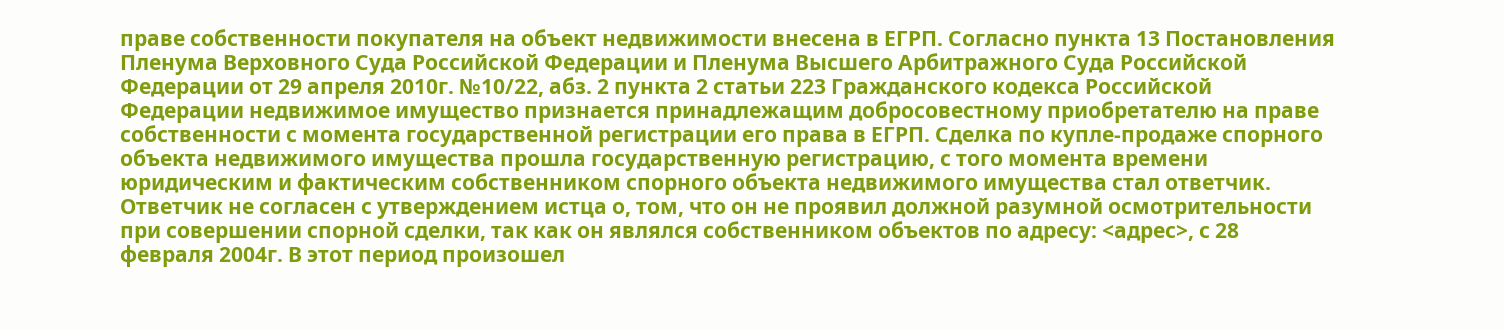праве собственности покупателя на объект недвижимости внесена в ЕГРП. Согласно пункта 13 Постановления Пленума Верховного Суда Российской Федерации и Пленума Высшего Арбитражного Суда Российской Федерации от 29 апреля 2010г. №10/22, абз. 2 пункта 2 статьи 223 Гражданского кодекса Российской Федерации недвижимое имущество признается принадлежащим добросовестному приобретателю на праве собственности с момента государственной регистрации его права в ЕГРП. Сделка по купле-продаже спорного объекта недвижимого имущества прошла государственную регистрацию, с того момента времени юридическим и фактическим собственником спорного объекта недвижимого имущества стал ответчик. Ответчик не согласен с утверждением истца о, том, что он не проявил должной разумной осмотрительности при совершении спорной сделки, так как он являлся собственником объектов по адресу: <адрес>, с 28 февраля 2004г. В этот период произошел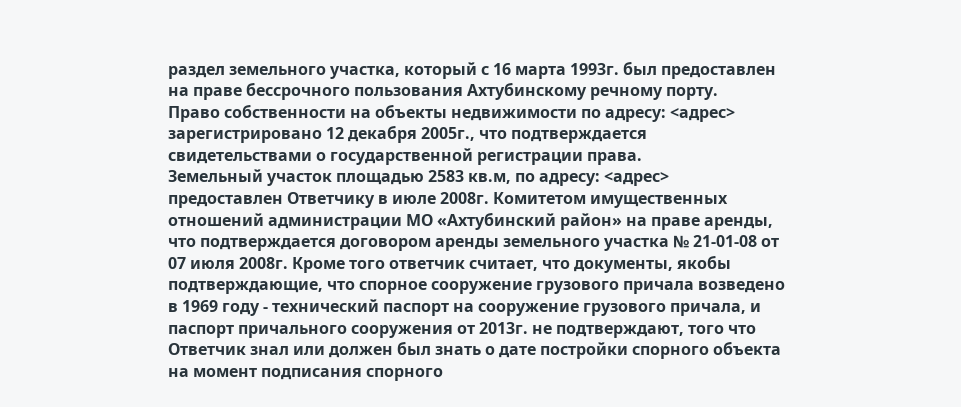раздел земельного участка, который с 16 марта 1993г. был предоставлен на праве бессрочного пользования Ахтубинскому речному порту.
Право собственности на объекты недвижимости по адресу: <адрес> зарегистрировано 12 декабря 2005г., что подтверждается свидетельствами о государственной регистрации права.
Земельный участок площадью 2583 кв.м, по адресу: <адрес> предоставлен Ответчику в июле 2008г. Комитетом имущественных отношений администрации МО «Ахтубинский район» на праве аренды, что подтверждается договором аренды земельного участка № 21-01-08 от 07 июля 2008г. Кроме того ответчик считает, что документы, якобы подтверждающие, что спорное сооружение грузового причала возведено в 1969 году - технический паспорт на сооружение грузового причала, и паспорт причального сооружения от 2013г. не подтверждают, того что Ответчик знал или должен был знать о дате постройки спорного объекта на момент подписания спорного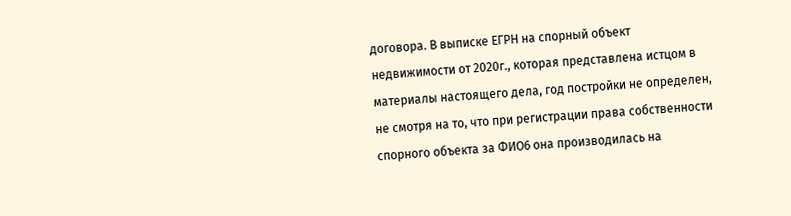договора. В выписке ЕГРН на спорный объект недвижимости от 2020г., которая представлена истцом в материалы настоящего дела, год постройки не определен, не смотря на то, что при регистрации права собственности спорного объекта за ФИО6 она производилась на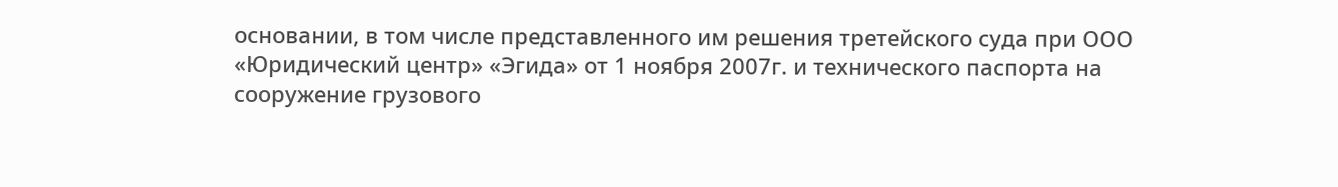основании, в том числе представленного им решения третейского суда при ООО «Юридический центр» «Эгида» от 1 ноября 2007г. и технического паспорта на сооружение грузового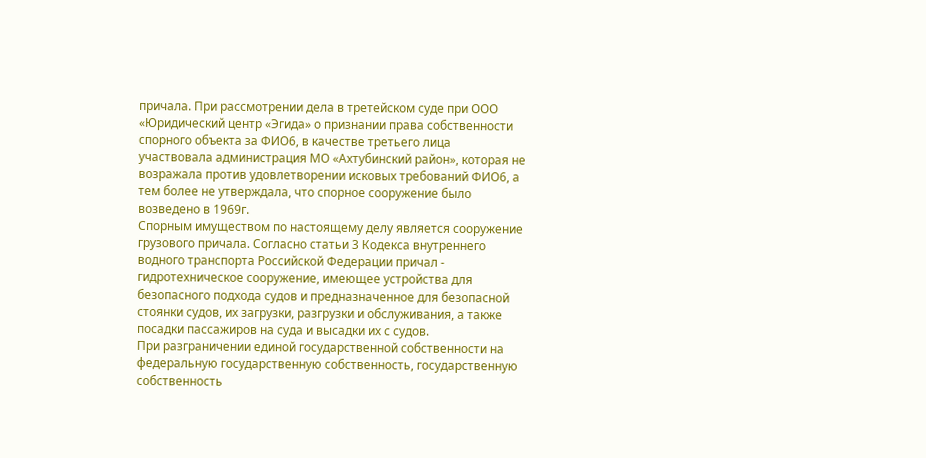причала. При рассмотрении дела в третейском суде при ООО «Юридический центр «Эгида» о признании права собственности спорного объекта за ФИО6, в качестве третьего лица участвовала администрация МО «Ахтубинский район», которая не возражала против удовлетворении исковых требований ФИО6, а тем более не утверждала, что спорное сооружение было возведено в 1969г.
Спорным имуществом по настоящему делу является сооружение грузового причала. Согласно статьи 3 Кодекса внутреннего водного транспорта Российской Федерации причал - гидротехническое сооружение, имеющее устройства для безопасного подхода судов и предназначенное для безопасной стоянки судов, их загрузки, разгрузки и обслуживания, а также посадки пассажиров на суда и высадки их с судов.
При разграничении единой государственной собственности на федеральную государственную собственность, государственную собственность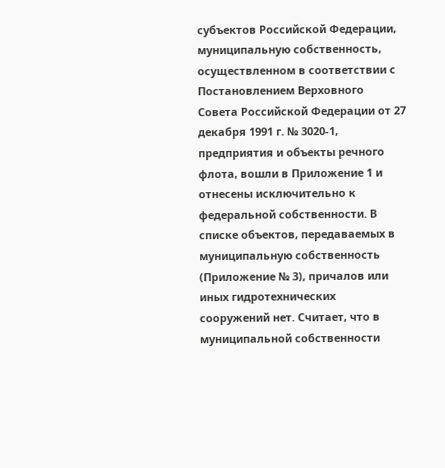субъектов Российской Федерации, муниципальную собственность, осуществленном в соответствии с Постановлением Верховного Совета Российской Федерации от 27 декабря 1991 г. № 3020-1, предприятия и объекты речного флота, вошли в Приложение 1 и отнесены исключительно к федеральной собственности. В списке объектов, передаваемых в муниципальную собственность (Приложение № 3), причалов или иных гидротехнических сооружений нет. Считает, что в муниципальной собственности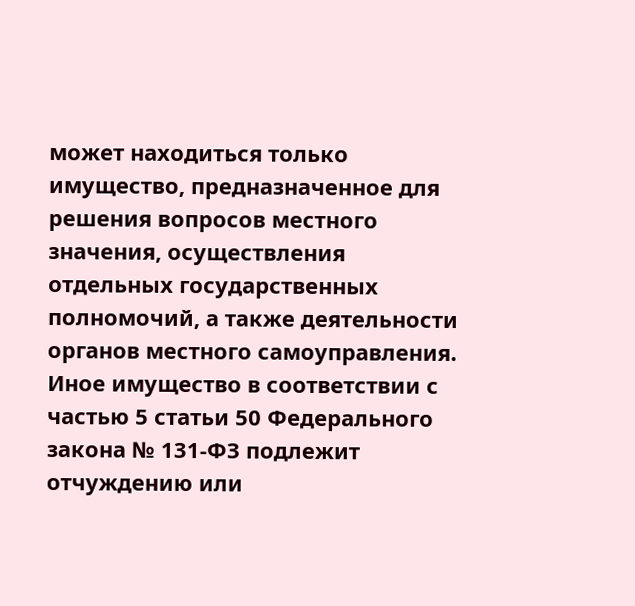может находиться только имущество, предназначенное для решения вопросов местного значения, осуществления отдельных государственных полномочий, а также деятельности органов местного самоуправления. Иное имущество в соответствии с частью 5 статьи 50 Федерального закона № 131-ФЗ подлежит отчуждению или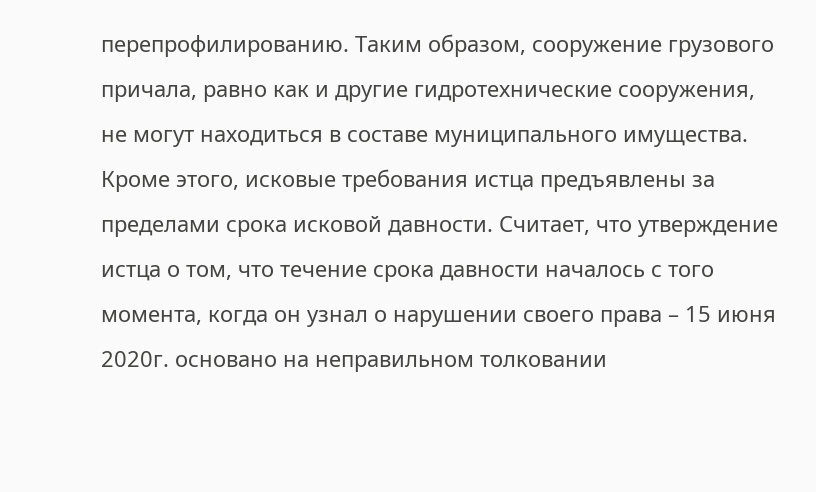перепрофилированию. Таким образом, сооружение грузового причала, равно как и другие гидротехнические сооружения, не могут находиться в составе муниципального имущества.
Кроме этого, исковые требования истца предъявлены за пределами срока исковой давности. Считает, что утверждение истца о том, что течение срока давности началось с того момента, когда он узнал о нарушении своего права – 15 июня 2020г. основано на неправильном толковании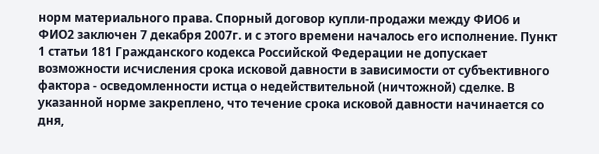норм материального права. Спорный договор купли-продажи между ФИО6 и ФИО2 заключен 7 декабря 2007г. и с этого времени началось его исполнение. Пункт 1 статьи 181 Гражданского кодекса Российской Федерации не допускает возможности исчисления срока исковой давности в зависимости от субъективного фактора - осведомленности истца о недействительной (ничтожной) сделке. В указанной норме закреплено, что течение срока исковой давности начинается со дня,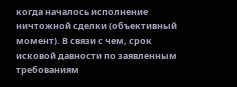когда началось исполнение ничтожной сделки (объективный момент). В связи с чем, срок исковой давности по заявленным требованиям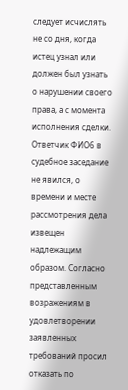следует исчислять не со дня, когда истец узнал или должен был узнать о нарушении своего права, а с момента исполнения сделки.
Ответчик ФИО6 в судебное заседание не явился, о времени и месте рассмотрения дела извещен надлежащим образом. Согласно представленным возражениям в удовлетворении заявленных требований просил отказать по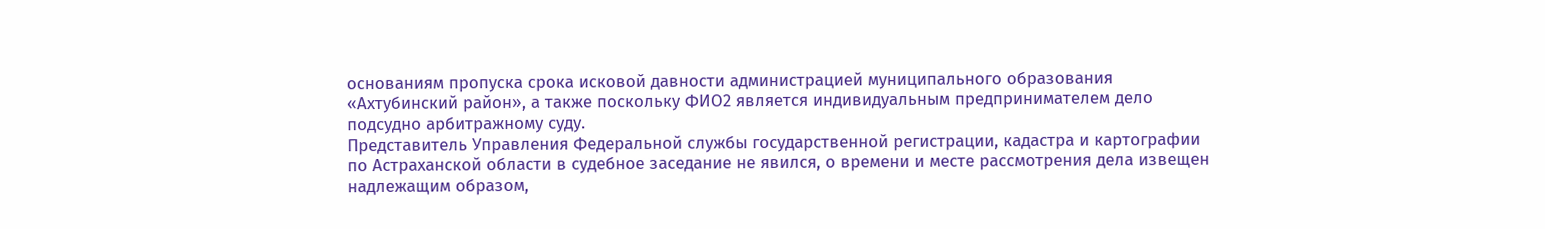основаниям пропуска срока исковой давности администрацией муниципального образования «Ахтубинский район», а также поскольку ФИО2 является индивидуальным предпринимателем дело подсудно арбитражному суду.
Представитель Управления Федеральной службы государственной регистрации, кадастра и картографии по Астраханской области в судебное заседание не явился, о времени и месте рассмотрения дела извещен надлежащим образом,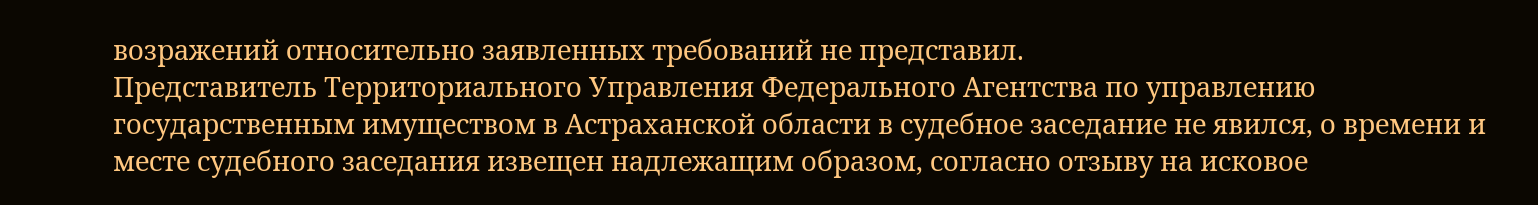возражений относительно заявленных требований не представил.
Представитель Территориального Управления Федерального Агентства по управлению государственным имуществом в Астраханской области в судебное заседание не явился, о времени и месте судебного заседания извещен надлежащим образом, согласно отзыву на исковое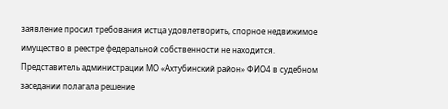заявление просил требования истца удовлетворить, спорное недвижимое имущество в реестре федеральной собственности не находится.
Представитель администрации МО «Ахтубинский район» ФИО4 в судебном заседании полагала решение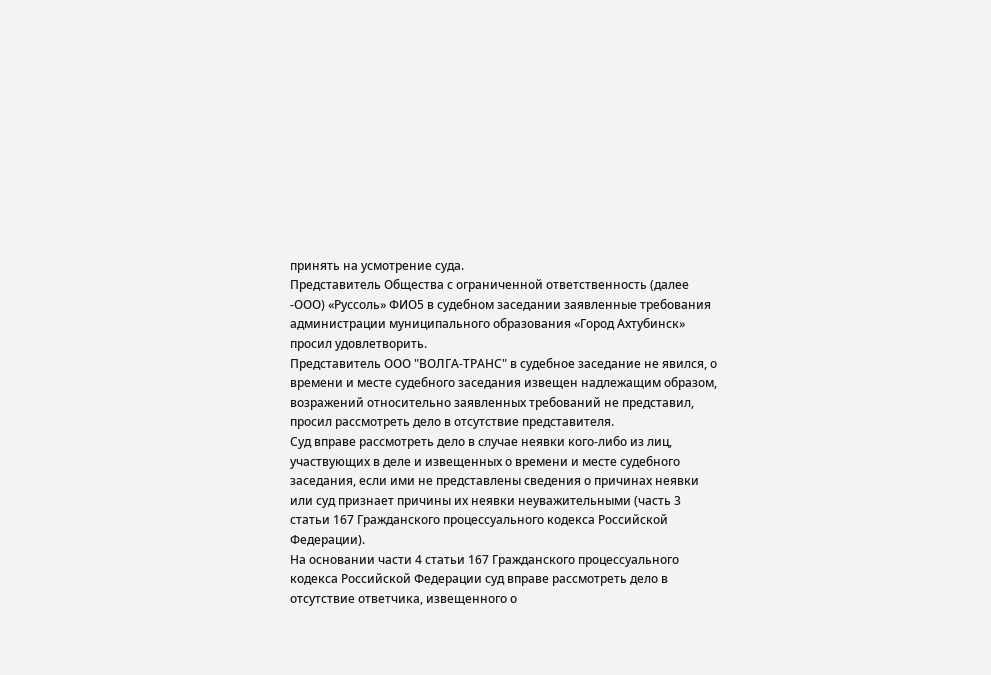принять на усмотрение суда.
Представитель Общества с ограниченной ответственность (далее -ООО) «Руссоль» ФИО5 в судебном заседании заявленные требования администрации муниципального образования «Город Ахтубинск» просил удовлетворить.
Представитель ООО "ВОЛГА-ТРАНС" в судебное заседание не явился, о времени и месте судебного заседания извещен надлежащим образом, возражений относительно заявленных требований не представил, просил рассмотреть дело в отсутствие представителя.
Суд вправе рассмотреть дело в случае неявки кого-либо из лиц, участвующих в деле и извещенных о времени и месте судебного заседания, если ими не представлены сведения о причинах неявки или суд признает причины их неявки неуважительными (часть 3 статьи 167 Гражданского процессуального кодекса Российской Федерации).
На основании части 4 статьи 167 Гражданского процессуального кодекса Российской Федерации суд вправе рассмотреть дело в отсутствие ответчика, извещенного о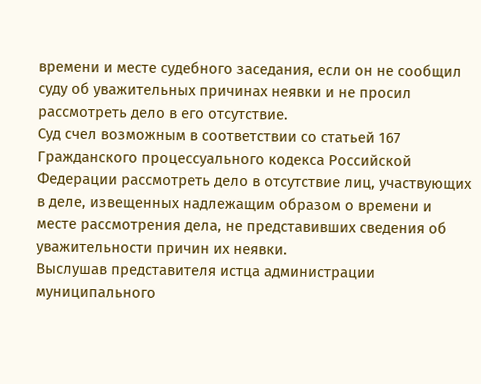времени и месте судебного заседания, если он не сообщил суду об уважительных причинах неявки и не просил рассмотреть дело в его отсутствие.
Суд счел возможным в соответствии со статьей 167 Гражданского процессуального кодекса Российской Федерации рассмотреть дело в отсутствие лиц, участвующих в деле, извещенных надлежащим образом о времени и месте рассмотрения дела, не представивших сведения об уважительности причин их неявки.
Выслушав представителя истца администрации муниципального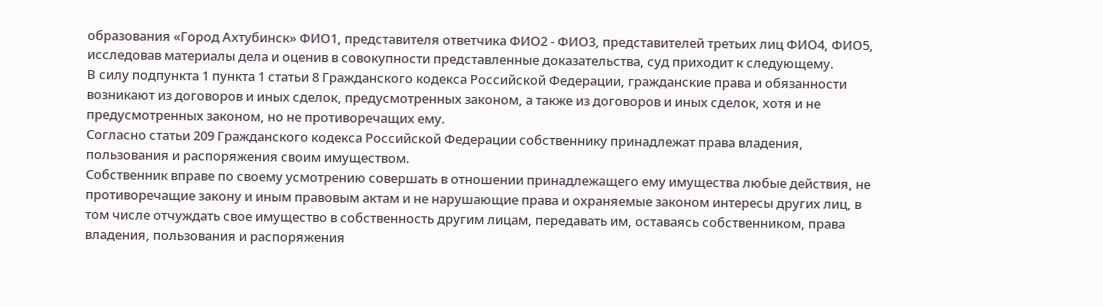образования «Город Ахтубинск» ФИО1, представителя ответчика ФИО2 - ФИО3, представителей третьих лиц ФИО4, ФИО5, исследовав материалы дела и оценив в совокупности представленные доказательства, суд приходит к следующему.
В силу подпункта 1 пункта 1 статьи 8 Гражданского кодекса Российской Федерации, гражданские права и обязанности возникают из договоров и иных сделок, предусмотренных законом, а также из договоров и иных сделок, хотя и не предусмотренных законом, но не противоречащих ему.
Согласно статьи 209 Гражданского кодекса Российской Федерации собственнику принадлежат права владения, пользования и распоряжения своим имуществом.
Собственник вправе по своему усмотрению совершать в отношении принадлежащего ему имущества любые действия, не противоречащие закону и иным правовым актам и не нарушающие права и охраняемые законом интересы других лиц, в том числе отчуждать свое имущество в собственность другим лицам, передавать им, оставаясь собственником, права владения, пользования и распоряжения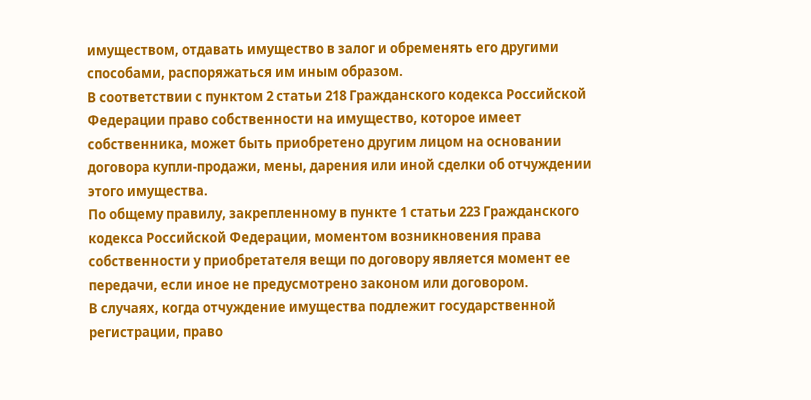имуществом, отдавать имущество в залог и обременять его другими способами, распоряжаться им иным образом.
В соответствии с пунктом 2 статьи 218 Гражданского кодекса Российской Федерации право собственности на имущество, которое имеет собственника, может быть приобретено другим лицом на основании договора купли-продажи, мены, дарения или иной сделки об отчуждении этого имущества.
По общему правилу, закрепленному в пункте 1 статьи 223 Гражданского кодекса Российской Федерации, моментом возникновения права собственности у приобретателя вещи по договору является момент ее передачи, если иное не предусмотрено законом или договором.
В случаях, когда отчуждение имущества подлежит государственной регистрации, право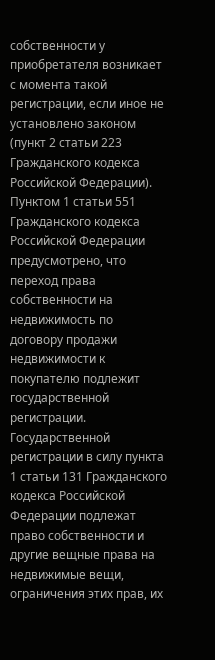собственности у приобретателя возникает с момента такой регистрации, если иное не установлено законом (пункт 2 статьи 223 Гражданского кодекса Российской Федерации).
Пунктом 1 статьи 551 Гражданского кодекса Российской Федерации предусмотрено, что переход права собственности на недвижимость по договору продажи недвижимости к покупателю подлежит государственной регистрации.
Государственной регистрации в силу пункта 1 статьи 131 Гражданского кодекса Российской Федерации подлежат право собственности и другие вещные права на недвижимые вещи, ограничения этих прав, их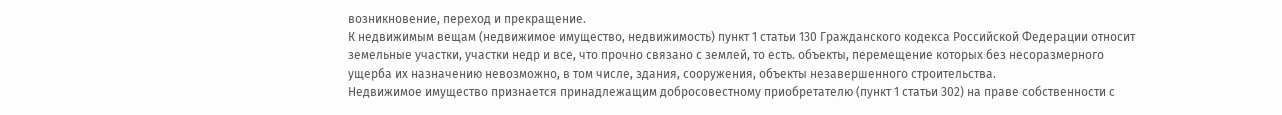возникновение, переход и прекращение.
К недвижимым вещам (недвижимое имущество, недвижимость) пункт 1 статьи 130 Гражданского кодекса Российской Федерации относит земельные участки, участки недр и все, что прочно связано с землей, то есть. объекты, перемещение которых без несоразмерного ущерба их назначению невозможно, в том числе, здания, сооружения, объекты незавершенного строительства.
Недвижимое имущество признается принадлежащим добросовестному приобретателю (пункт 1 статьи 302) на праве собственности с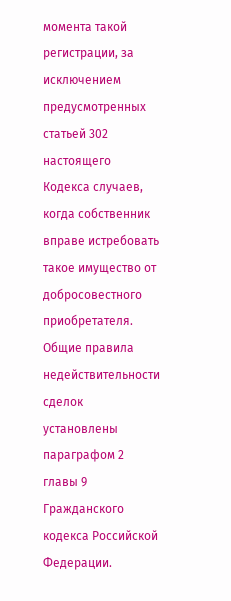момента такой регистрации, за исключением предусмотренных статьей 302 настоящего Кодекса случаев, когда собственник вправе истребовать такое имущество от добросовестного приобретателя.
Общие правила недействительности сделок установлены параграфом 2 главы 9 Гражданского кодекса Российской Федерации.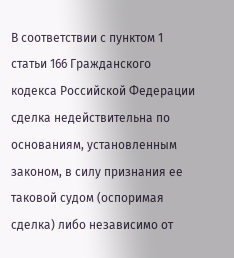В соответствии с пунктом 1 статьи 166 Гражданского кодекса Российской Федерации сделка недействительна по основаниям, установленным законом, в силу признания ее таковой судом (оспоримая сделка) либо независимо от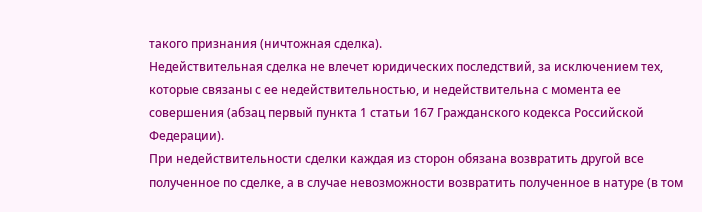такого признания (ничтожная сделка).
Недействительная сделка не влечет юридических последствий, за исключением тех, которые связаны с ее недействительностью, и недействительна с момента ее совершения (абзац первый пункта 1 статьи 167 Гражданского кодекса Российской Федерации).
При недействительности сделки каждая из сторон обязана возвратить другой все полученное по сделке, а в случае невозможности возвратить полученное в натуре (в том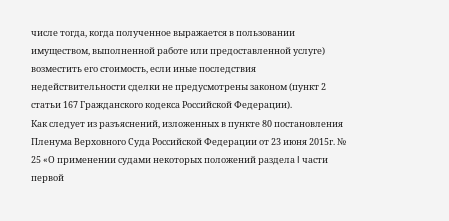числе тогда, когда полученное выражается в пользовании имуществом, выполненной работе или предоставленной услуге) возместить его стоимость, если иные последствия недействительности сделки не предусмотрены законом (пункт 2 статьи 167 Гражданского кодекса Российской Федерации).
Как следует из разъяснений, изложенных в пункте 80 постановления Пленума Верховного Суда Российской Федерации от 23 июня 2015г. № 25 «О применении судами некоторых положений раздела I части первой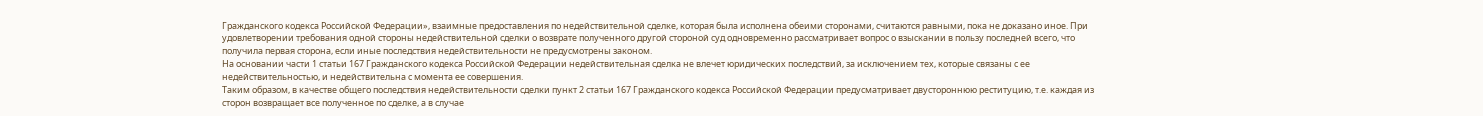Гражданского кодекса Российской Федерации», взаимные предоставления по недействительной сделке, которая была исполнена обеими сторонами, считаются равными, пока не доказано иное. При удовлетворении требования одной стороны недействительной сделки о возврате полученного другой стороной суд одновременно рассматривает вопрос о взыскании в пользу последней всего, что получила первая сторона, если иные последствия недействительности не предусмотрены законом.
На основании части 1 статьи 167 Гражданского кодекса Российской Федерации недействительная сделка не влечет юридических последствий, за исключением тех, которые связаны с ее недействительностью, и недействительна с момента ее совершения.
Таким образом, в качестве общего последствия недействительности сделки пункт 2 статьи 167 Гражданского кодекса Российской Федерации предусматривает двустороннюю реституцию, т.е. каждая из сторон возвращает все полученное по сделке, а в случае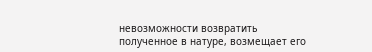невозможности возвратить полученное в натуре, возмещает его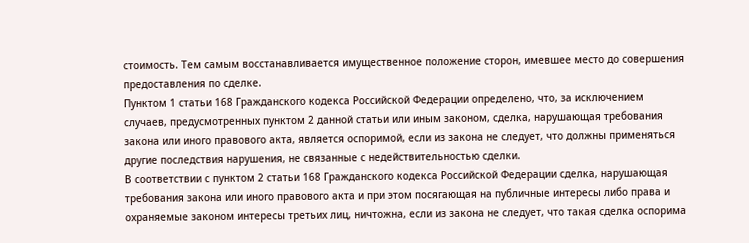стоимость. Тем самым восстанавливается имущественное положение сторон, имевшее место до совершения предоставления по сделке.
Пунктом 1 статьи 168 Гражданского кодекса Российской Федерации определено, что, за исключением случаев, предусмотренных пунктом 2 данной статьи или иным законом, сделка, нарушающая требования закона или иного правового акта, является оспоримой, если из закона не следует, что должны применяться другие последствия нарушения, не связанные с недействительностью сделки.
В соответствии с пунктом 2 статьи 168 Гражданского кодекса Российской Федерации сделка, нарушающая требования закона или иного правового акта и при этом посягающая на публичные интересы либо права и охраняемые законом интересы третьих лиц, ничтожна, если из закона не следует, что такая сделка оспорима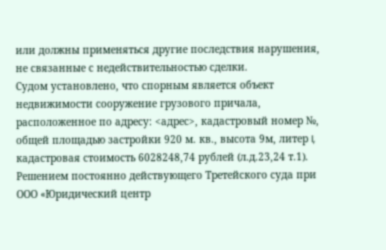или должны применяться другие последствия нарушения, не связанные с недействительностью сделки.
Судом установлено, что спорным является объект недвижимости сооружение грузового причала, расположенное по адресу: <адрес>, кадастровый номер №, общей площадью застройки 920 м. кв., высота 9м, литер I, кадастровая стоимость 6028248,74 рублей (л.д.23,24 т.1).
Решением постоянно действующего Третейского суда при ООО «Юридический центр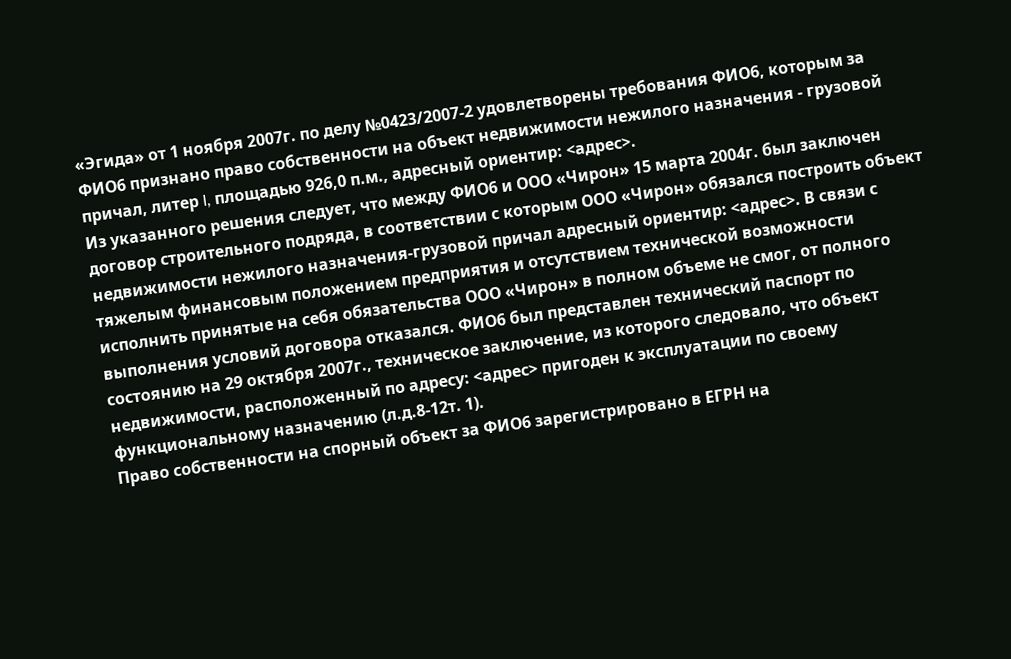«Эгида» от 1 ноября 2007г. по делу №0423/2007-2 удовлетворены требования ФИО6, которым за ФИО6 признано право собственности на объект недвижимости нежилого назначения - грузовой причал, литер I, площадью 926,0 п.м., адресный ориентир: <адрес>.
Из указанного решения следует, что между ФИО6 и ООО «Чирон» 15 марта 2004г. был заключен договор строительного подряда, в соответствии с которым ООО «Чирон» обязался построить объект недвижимости нежилого назначения-грузовой причал адресный ориентир: <адрес>. В связи с тяжелым финансовым положением предприятия и отсутствием технической возможности исполнить принятые на себя обязательства ООО «Чирон» в полном объеме не смог, от полного выполнения условий договора отказался. ФИО6 был представлен технический паспорт по состоянию на 29 октября 2007г., техническое заключение, из которого следовало, что объект недвижимости, расположенный по адресу: <адрес> пригоден к эксплуатации по своему функциональному назначению (л.д.8-12т. 1).
Право собственности на спорный объект за ФИО6 зарегистрировано в ЕГРН на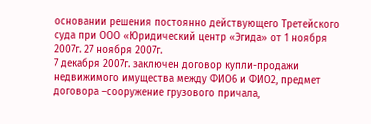основании решения постоянно действующего Третейского суда при ООО «Юридический центр «Эгида» от 1 ноября 2007г. 27 ноября 2007г.
7 декабря 2007г. заключен договор купли-продажи недвижимого имущества между ФИО6 и ФИО2, предмет договора –сооружение грузового причала,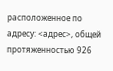расположенное по адресу: <адрес>, общей протяженностью 926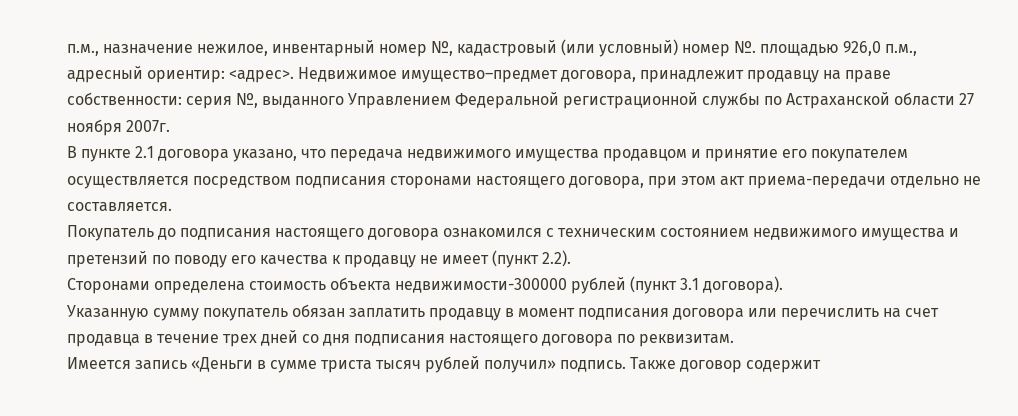п.м., назначение нежилое, инвентарный номер №, кадастровый (или условный) номер №. площадью 926,0 п.м., адресный ориентир: <адрес>. Недвижимое имущество–предмет договора, принадлежит продавцу на праве собственности: серия №, выданного Управлением Федеральной регистрационной службы по Астраханской области 27 ноября 2007г.
В пункте 2.1 договора указано, что передача недвижимого имущества продавцом и принятие его покупателем осуществляется посредством подписания сторонами настоящего договора, при этом акт приема-передачи отдельно не составляется.
Покупатель до подписания настоящего договора ознакомился с техническим состоянием недвижимого имущества и претензий по поводу его качества к продавцу не имеет (пункт 2.2).
Сторонами определена стоимость объекта недвижимости-300000 рублей (пункт 3.1 договора).
Указанную сумму покупатель обязан заплатить продавцу в момент подписания договора или перечислить на счет продавца в течение трех дней со дня подписания настоящего договора по реквизитам.
Имеется запись «Деньги в сумме триста тысяч рублей получил» подпись. Также договор содержит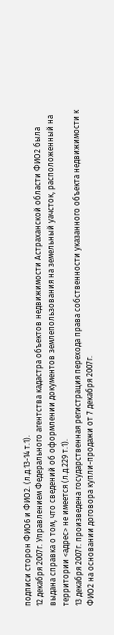подписи сторон ФИО6 и ФИО2. (л.д.13-14 т.1).
12 декабря 2007г. Управлением Федерального агентства кадастра объектов недвижимости Астраханской области ФИО2 была выдана справка о том, что сведений об оформлении документов землепользования на земельный уачсток, расположенный на территории <адрес> не имеется (л.д.229 т.1).
13 декабря 2007г. произведена государственная регистрация перехода права собственности указанного объекта недвижимости к ФИО2 на основании договора купли-продажи от 7 декабря 2007г.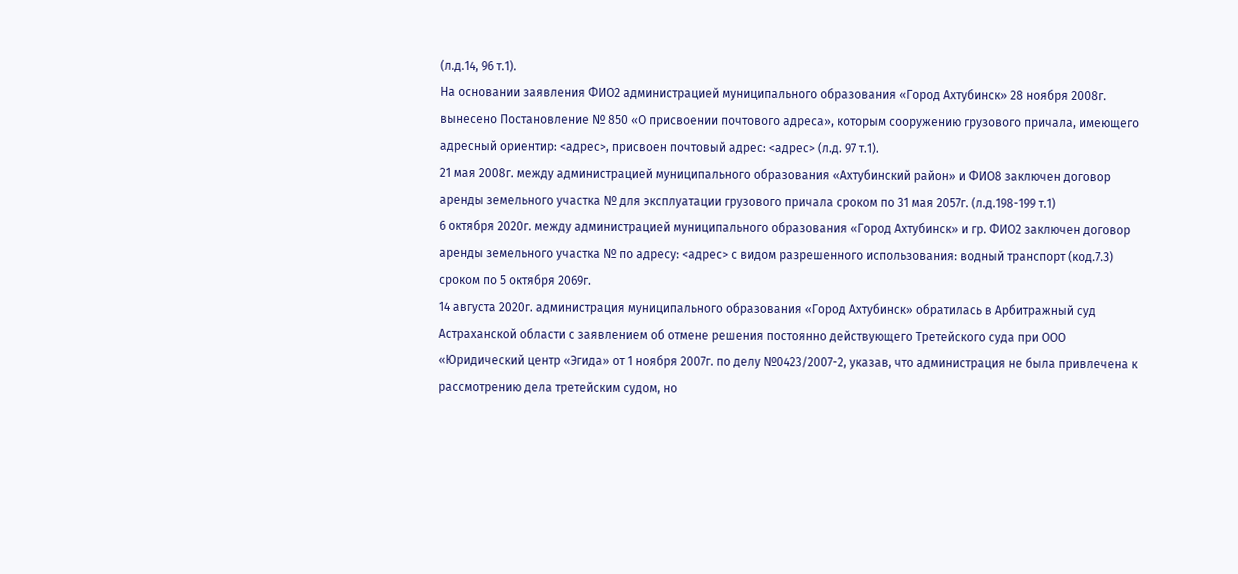(л.д.14, 96 т.1).
На основании заявления ФИО2 администрацией муниципального образования «Город Ахтубинск» 28 ноября 2008г. вынесено Постановление № 850 «О присвоении почтового адреса», которым сооружению грузового причала, имеющего адресный ориентир: <адрес>, присвоен почтовый адрес: <адрес> (л.д. 97 т.1).
21 мая 2008г. между администрацией муниципального образования «Ахтубинский район» и ФИО8 заключен договор аренды земельного участка № для эксплуатации грузового причала сроком по 31 мая 2057г. (л.д.198-199 т.1)
6 октября 2020г. между администрацией муниципального образования «Город Ахтубинск» и гр. ФИО2 заключен договор аренды земельного участка № по адресу: <адрес> с видом разрешенного использования: водный транспорт (код.7.3) сроком по 5 октября 2069г.
14 августа 2020г. администрация муниципального образования «Город Ахтубинск» обратилась в Арбитражный суд Астраханской области с заявлением об отмене решения постоянно действующего Третейского суда при ООО «Юридический центр «Эгида» от 1 ноября 2007г. по делу №0423/2007-2, указав, что администрация не была привлечена к рассмотрению дела третейским судом, но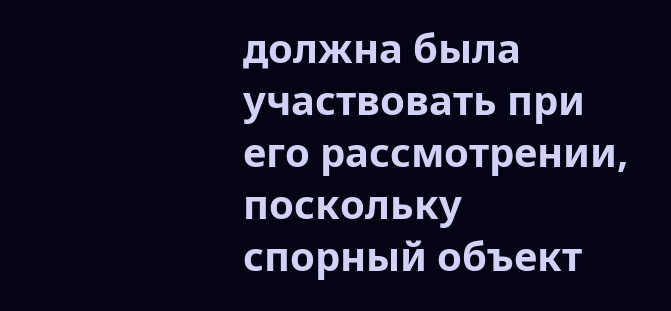должна была участвовать при его рассмотрении, поскольку спорный объект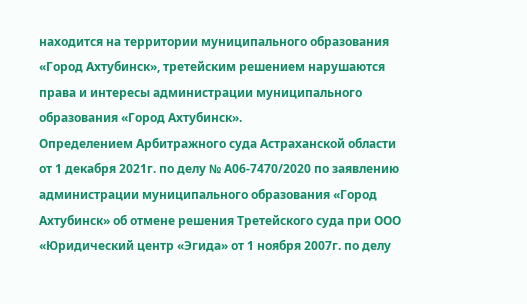находится на территории муниципального образования «Город Ахтубинск», третейским решением нарушаются права и интересы администрации муниципального образования «Город Ахтубинск».
Определением Арбитражного суда Астраханской области от 1 декабря 2021г. по делу № А06-7470/2020 по заявлению администрации муниципального образования «Город Ахтубинск» об отмене решения Третейского суда при ООО «Юридический центр «Эгида» от 1 ноября 2007г. по делу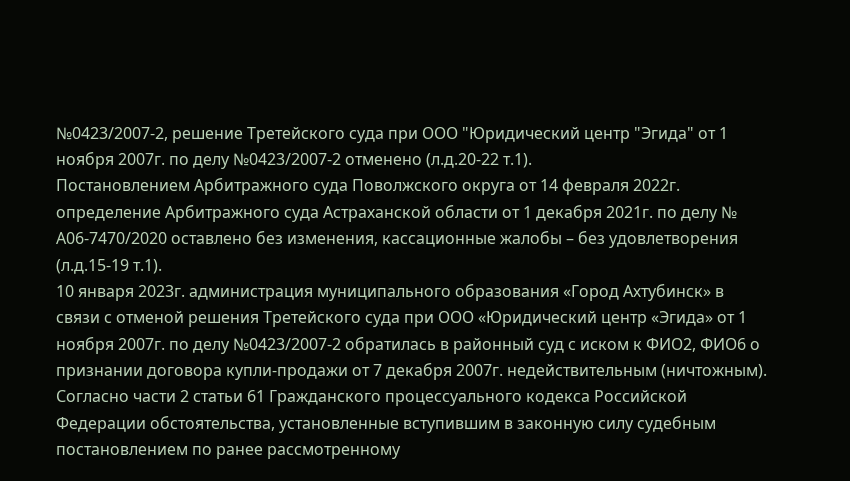№0423/2007-2, решение Третейского суда при ООО "Юридический центр "Эгида" от 1 ноября 2007г. по делу №0423/2007-2 отменено (л.д.20-22 т.1).
Постановлением Арбитражного суда Поволжского округа от 14 февраля 2022г. определение Арбитражного суда Астраханской области от 1 декабря 2021г. по делу № А06-7470/2020 оставлено без изменения, кассационные жалобы – без удовлетворения (л.д.15-19 т.1).
10 января 2023г. администрация муниципального образования «Город Ахтубинск» в связи с отменой решения Третейского суда при ООО «Юридический центр «Эгида» от 1 ноября 2007г. по делу №0423/2007-2 обратилась в районный суд с иском к ФИО2, ФИО6 о признании договора купли-продажи от 7 декабря 2007г. недействительным (ничтожным).
Согласно части 2 статьи 61 Гражданского процессуального кодекса Российской Федерации обстоятельства, установленные вступившим в законную силу судебным постановлением по ранее рассмотренному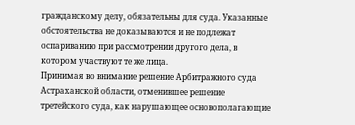гражданскому делу, обязательны для суда. Указанные обстоятельства не доказываются и не подлежат оспариванию при рассмотрении другого дела, в котором участвуют те же лица.
Принимая во внимание решение Арбитражного суда Астраханской области, отменившее решение третейского суда, как нарушающее основополагающие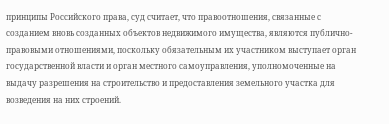принципы Российского права, суд считает, что правоотношения, связанные с созданием вновь созданных объектов недвижимого имущества, являются публично-правовыми отношениями, поскольку обязательным их участником выступает орган государственной власти и орган местного самоуправления, уполномоченные на выдачу разрешения на строительство и предоставления земельного участка для возведения на них строений.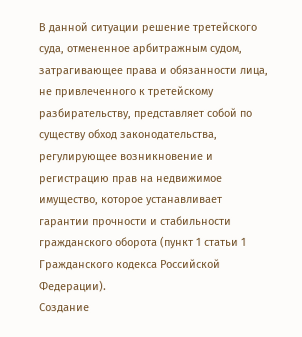В данной ситуации решение третейского суда, отмененное арбитражным судом, затрагивающее права и обязанности лица, не привлеченного к третейскому разбирательству, представляет собой по существу обход законодательства, регулирующее возникновение и регистрацию прав на недвижимое имущество, которое устанавливает гарантии прочности и стабильности гражданского оборота (пункт 1 статьи 1 Гражданского кодекса Российской Федерации).
Создание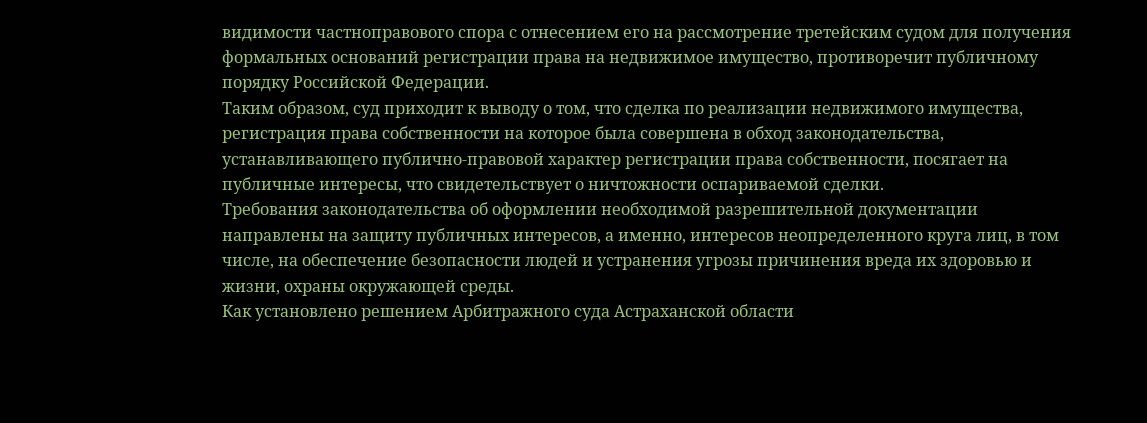видимости частноправового спора с отнесением его на рассмотрение третейским судом для получения формальных оснований регистрации права на недвижимое имущество, противоречит публичному порядку Российской Федерации.
Таким образом, суд приходит к выводу о том, что сделка по реализации недвижимого имущества, регистрация права собственности на которое была совершена в обход законодательства, устанавливающего публично-правовой характер регистрации права собственности, посягает на публичные интересы, что свидетельствует о ничтожности оспариваемой сделки.
Требования законодательства об оформлении необходимой разрешительной документации направлены на защиту публичных интересов, а именно, интересов неопределенного круга лиц, в том числе, на обеспечение безопасности людей и устранения угрозы причинения вреда их здоровью и жизни, охраны окружающей среды.
Как установлено решением Арбитражного суда Астраханской области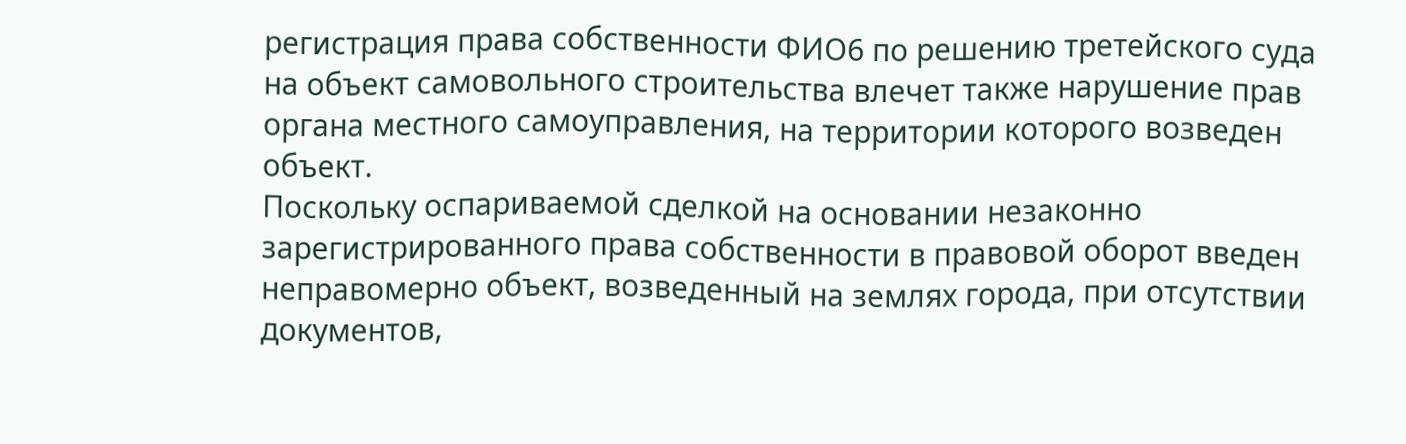регистрация права собственности ФИО6 по решению третейского суда на объект самовольного строительства влечет также нарушение прав органа местного самоуправления, на территории которого возведен объект.
Поскольку оспариваемой сделкой на основании незаконно зарегистрированного права собственности в правовой оборот введен неправомерно объект, возведенный на землях города, при отсутствии документов,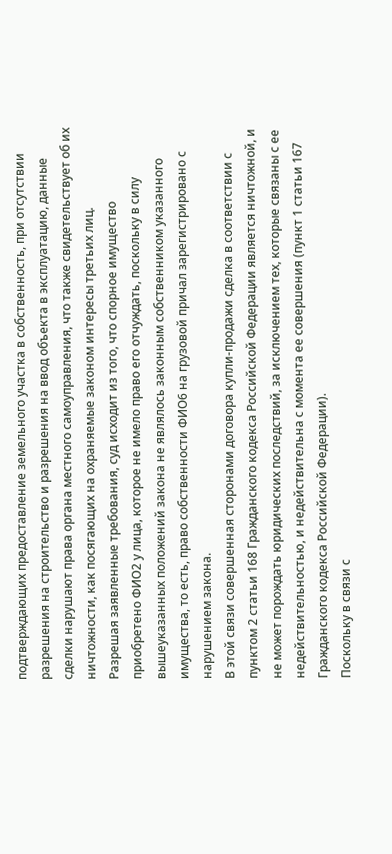подтверждающих предоставление земельного участка в собственность, при отсутствии разрешения на строительство и разрешения на ввод объекта в эксплуатацию, данные сделки нарушают права органа местного самоуправления, что также свидетельствует об их ничтожности, как посягающих на охраняемые законом интересы третьих лиц.
Разрешая заявленные требования, суд исходит из того, что спорное имущество приобретено ФИО2 у лица, которое не имело право его отчуждать, поскольку в силу вышеуказанных положений закона не являлось законным собственником указанного имущества, то есть, право собственности ФИО6 на грузовой причал зарегистрировано с нарушением закона.
В этой связи совершенная сторонами договора купли-продажи сделка в соответствии с пунктом 2 статьи 168 Гражданского кодекса Российской Федерации является ничтожной, и не может порождать юридических последствий, за исключением тех, которые связаны с ее недействительностью, и недействительна с момента ее совершения (пункт 1 статьи 167 Гражданского кодекса Российской Федерации).
Поскольку в связи с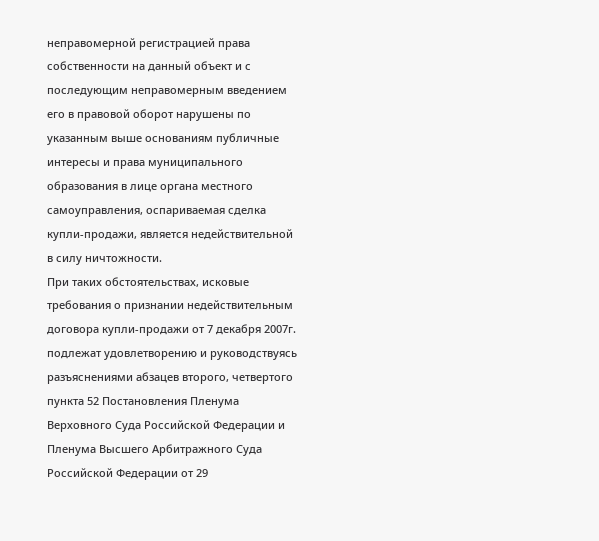неправомерной регистрацией права собственности на данный объект и с последующим неправомерным введением его в правовой оборот нарушены по указанным выше основаниям публичные интересы и права муниципального образования в лице органа местного самоуправления, оспариваемая сделка купли-продажи, является недействительной в силу ничтожности.
При таких обстоятельствах, исковые требования о признании недействительным договора купли-продажи от 7 декабря 2007г. подлежат удовлетворению и руководствуясь разъяснениями абзацев второго, четвертого пункта 52 Постановления Пленума Верховного Суда Российской Федерации и Пленума Высшего Арбитражного Суда Российской Федерации от 29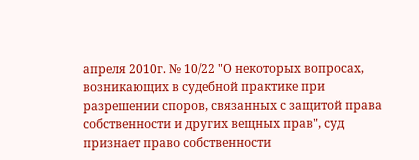апреля 2010г. № 10/22 "О некоторых вопросах, возникающих в судебной практике при разрешении споров, связанных с защитой права собственности и других вещных прав", суд признает право собственности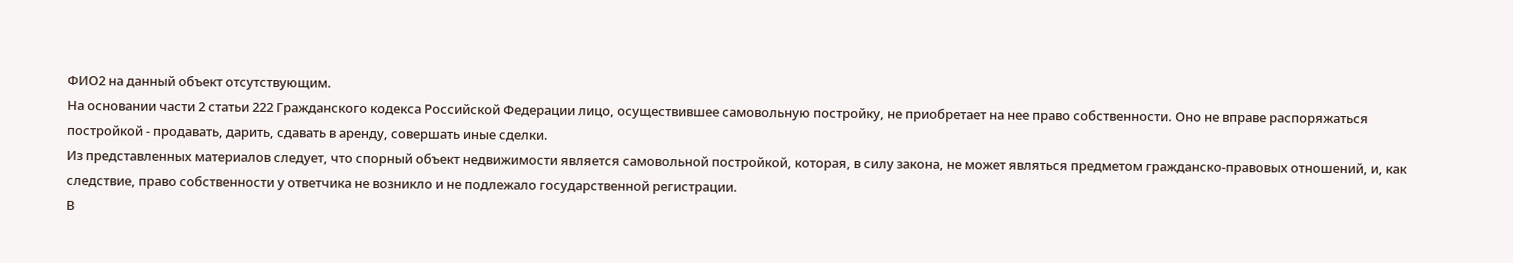ФИО2 на данный объект отсутствующим.
На основании части 2 статьи 222 Гражданского кодекса Российской Федерации лицо, осуществившее самовольную постройку, не приобретает на нее право собственности. Оно не вправе распоряжаться постройкой - продавать, дарить, сдавать в аренду, совершать иные сделки.
Из представленных материалов следует, что спорный объект недвижимости является самовольной постройкой, которая, в силу закона, не может являться предметом гражданско-правовых отношений, и, как следствие, право собственности у ответчика не возникло и не подлежало государственной регистрации.
В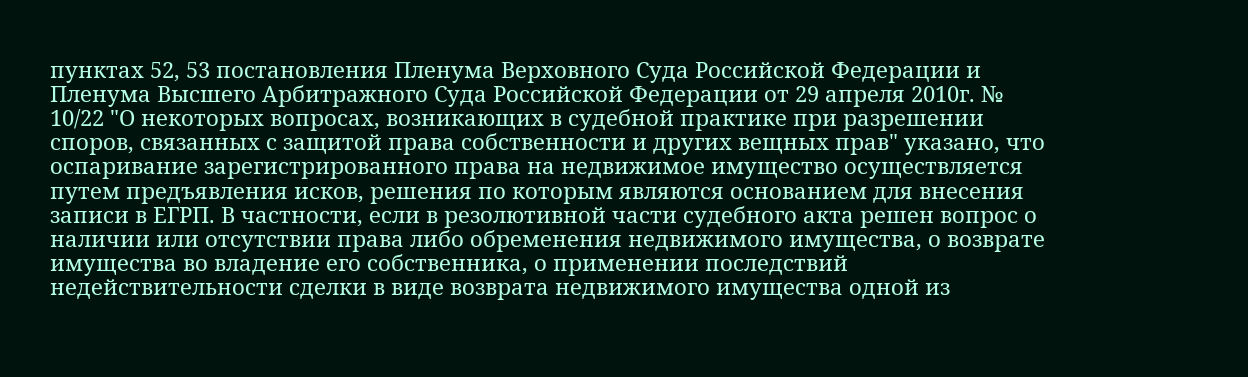пунктах 52, 53 постановления Пленума Верховного Суда Российской Федерации и Пленума Высшего Арбитражного Суда Российской Федерации от 29 апреля 2010г. № 10/22 "О некоторых вопросах, возникающих в судебной практике при разрешении споров, связанных с защитой права собственности и других вещных прав" указано, что оспаривание зарегистрированного права на недвижимое имущество осуществляется путем предъявления исков, решения по которым являются основанием для внесения записи в ЕГРП. В частности, если в резолютивной части судебного акта решен вопрос о наличии или отсутствии права либо обременения недвижимого имущества, о возврате имущества во владение его собственника, о применении последствий недействительности сделки в виде возврата недвижимого имущества одной из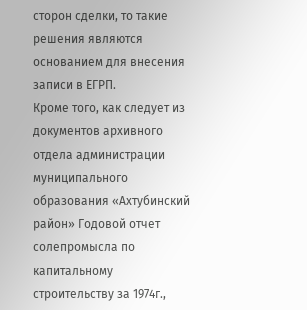сторон сделки, то такие решения являются основанием для внесения записи в ЕГРП.
Кроме того, как следует из документов архивного отдела администрации муниципального образования «Ахтубинский район» Годовой отчет солепромысла по капитальному строительству за 1974г.,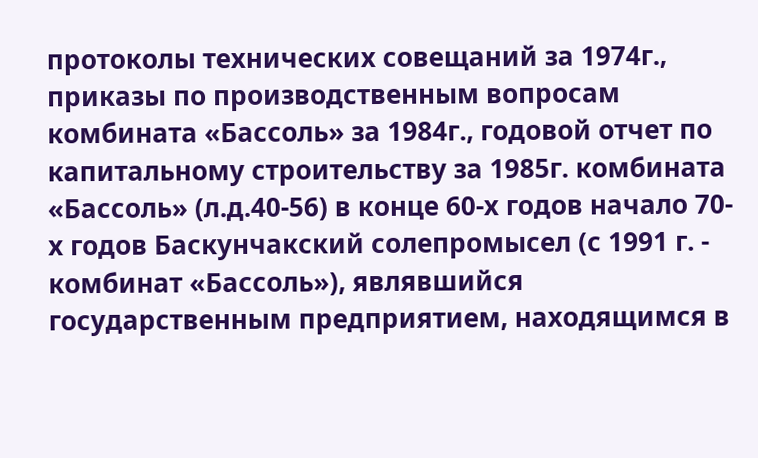протоколы технических совещаний за 1974г., приказы по производственным вопросам комбината «Бассоль» за 1984г., годовой отчет по капитальному строительству за 1985г. комбината «Бассоль» (л.д.40-56) в конце 60-х годов начало 70-х годов Баскунчакский солепромысел (с 1991 г. - комбинат «Бассоль»), являвшийся государственным предприятием, находящимся в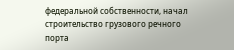федеральной собственности, начал строительство грузового речного порта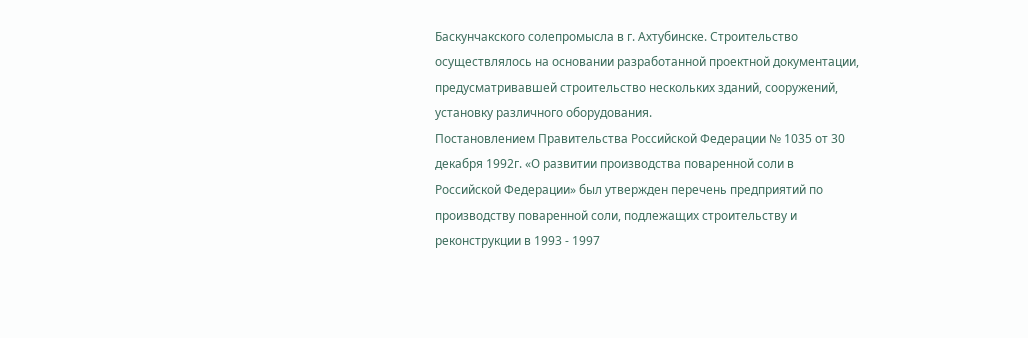Баскунчакского солепромысла в г. Ахтубинске. Строительство осуществлялось на основании разработанной проектной документации, предусматривавшей строительство нескольких зданий, сооружений, установку различного оборудования.
Постановлением Правительства Российской Федерации № 1035 от 30 декабря 1992г. «О развитии производства поваренной соли в Российской Федерации» был утвержден перечень предприятий по производству поваренной соли, подлежащих строительству и реконструкции в 1993 - 1997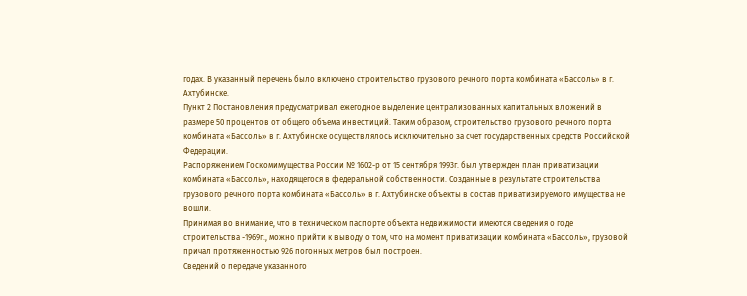годах. В указанный перечень было включено строительство грузового речного порта комбината «Бассоль» в г. Ахтубинске.
Пункт 2 Постановления предусматривал ежегодное выделение централизованных капитальных вложений в размере 50 процентов от общего объема инвестиций. Таким образом, строительство грузового речного порта комбината «Бассоль» в г. Ахтубинске осуществлялось исключительно за счет государственных средств Российской Федерации.
Распоряжением Госкомимущества России № 1602-р от 15 сентября 1993г. был утвержден план приватизации комбината «Бассоль», находящегося в федеральной собственности. Созданные в результате строительства грузового речного порта комбината «Бассоль» в г. Ахтубинске объекты в состав приватизируемого имущества не вошли.
Принимая во внимание, что в техническом паспорте объекта недвижимости имеются сведения о годе строительства -1969г., можно прийти к выводу о том, что на момент приватизации комбината «Бассоль», грузовой причал протяженностью 926 погонных метров был построен.
Сведений о передаче указанного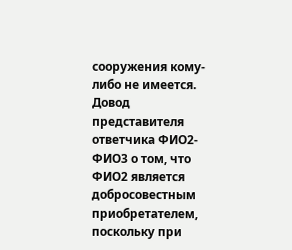сооружения кому-либо не имеется.
Довод представителя ответчика ФИО2-ФИО3 о том, что ФИО2 является добросовестным приобретателем, поскольку при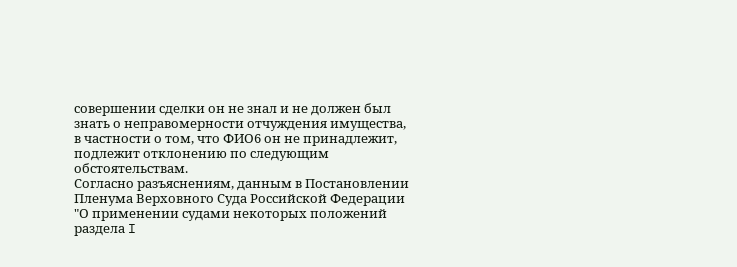совершении сделки он не знал и не должен был знать о неправомерности отчуждения имущества, в частности о том, что ФИО6 он не принадлежит, подлежит отклонению по следующим обстоятельствам.
Согласно разъяснениям, данным в Постановлении Пленума Верховного Суда Российской Федерации "О применении судами некоторых положений раздела I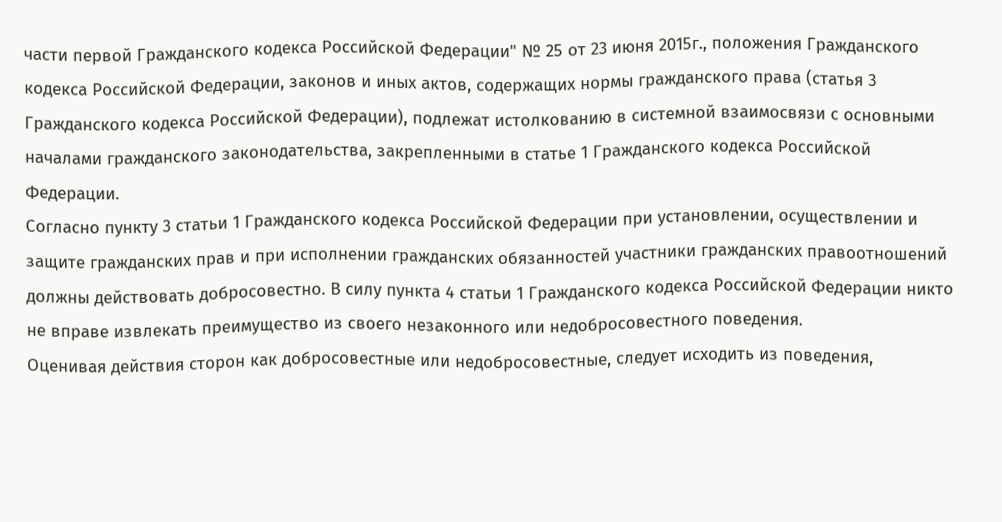части первой Гражданского кодекса Российской Федерации" № 25 от 23 июня 2015г., положения Гражданского кодекса Российской Федерации, законов и иных актов, содержащих нормы гражданского права (статья 3 Гражданского кодекса Российской Федерации), подлежат истолкованию в системной взаимосвязи с основными началами гражданского законодательства, закрепленными в статье 1 Гражданского кодекса Российской Федерации.
Согласно пункту 3 статьи 1 Гражданского кодекса Российской Федерации при установлении, осуществлении и защите гражданских прав и при исполнении гражданских обязанностей участники гражданских правоотношений должны действовать добросовестно. В силу пункта 4 статьи 1 Гражданского кодекса Российской Федерации никто не вправе извлекать преимущество из своего незаконного или недобросовестного поведения.
Оценивая действия сторон как добросовестные или недобросовестные, следует исходить из поведения,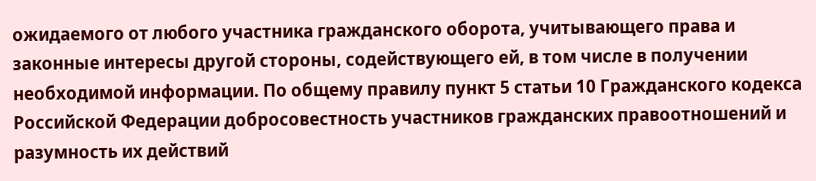ожидаемого от любого участника гражданского оборота, учитывающего права и законные интересы другой стороны, содействующего ей, в том числе в получении необходимой информации. По общему правилу пункт 5 статьи 10 Гражданского кодекса Российской Федерации добросовестность участников гражданских правоотношений и разумность их действий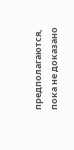предполагаются, пока не доказано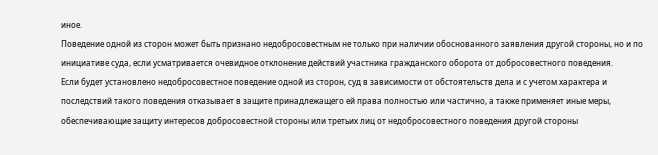иное.
Поведение одной из сторон может быть признано недобросовестным не только при наличии обоснованного заявления другой стороны, но и по инициативе суда, если усматривается очевидное отклонение действий участника гражданского оборота от добросовестного поведения.
Если будет установлено недобросовестное поведение одной из сторон, суд в зависимости от обстоятельств дела и с учетом характера и последствий такого поведения отказывает в защите принадлежащего ей права полностью или частично, а также применяет иные меры, обеспечивающие защиту интересов добросовестной стороны или третьих лиц от недобросовестного поведения другой стороны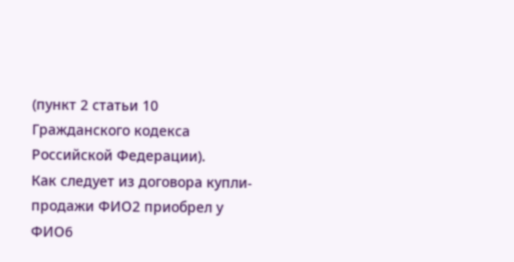(пункт 2 статьи 10 Гражданского кодекса Российской Федерации).
Как следует из договора купли-продажи ФИО2 приобрел у ФИО6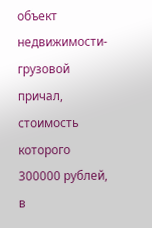объект недвижимости-грузовой причал, стоимость которого 300000 рублей, в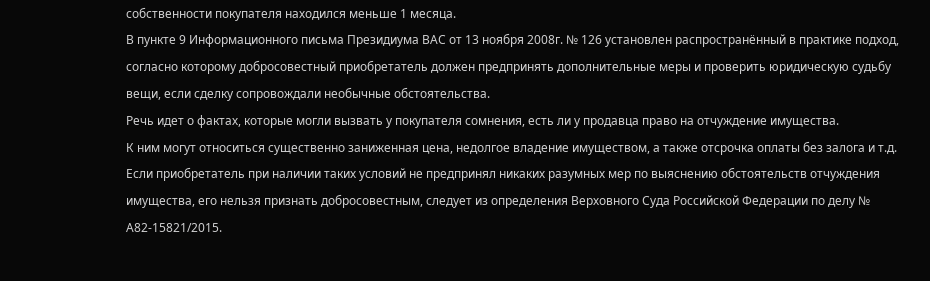собственности покупателя находился меньше 1 месяца.
В пункте 9 Информационного письма Президиума ВАС от 13 ноября 2008г. № 126 установлен распространённый в практике подход, согласно которому добросовестный приобретатель должен предпринять дополнительные меры и проверить юридическую судьбу вещи, если сделку сопровождали необычные обстоятельства.
Речь идет о фактах, которые могли вызвать у покупателя сомнения, есть ли у продавца право на отчуждение имущества.
К ним могут относиться существенно заниженная цена, недолгое владение имуществом, а также отсрочка оплаты без залога и т.д. Если приобретатель при наличии таких условий не предпринял никаких разумных мер по выяснению обстоятельств отчуждения имущества, его нельзя признать добросовестным, следует из определения Верховного Суда Российской Федерации по делу № А82-15821/2015.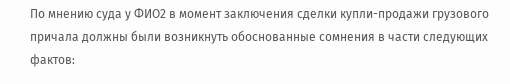По мнению суда у ФИО2 в момент заключения сделки купли-продажи грузового причала должны были возникнуть обоснованные сомнения в части следующих фактов: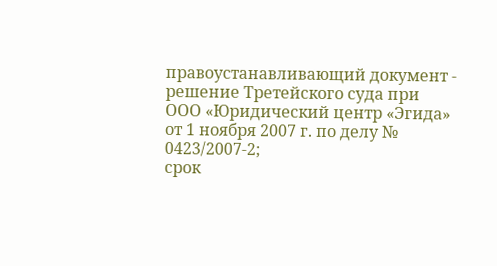правоустанавливающий документ - решение Третейского суда при ООО «Юридический центр «Эгида» от 1 ноября 2007 г. по делу № 0423/2007-2;
срок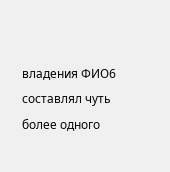владения ФИО6 составлял чуть более одного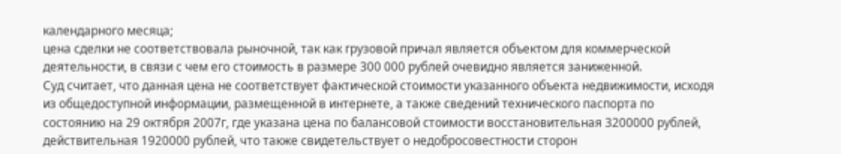календарного месяца;
цена сделки не соответствовала рыночной, так как грузовой причал является объектом для коммерческой деятельности, в связи с чем его стоимость в размере 300 000 рублей очевидно является заниженной.
Суд считает, что данная цена не соответствует фактической стоимости указанного объекта недвижимости, исходя из общедоступной информации, размещенной в интернете, а также сведений технического паспорта по состоянию на 29 октября 2007г, где указана цена по балансовой стоимости восстановительная 3200000 рублей, действительная 1920000 рублей, что также свидетельствует о недобросовестности сторон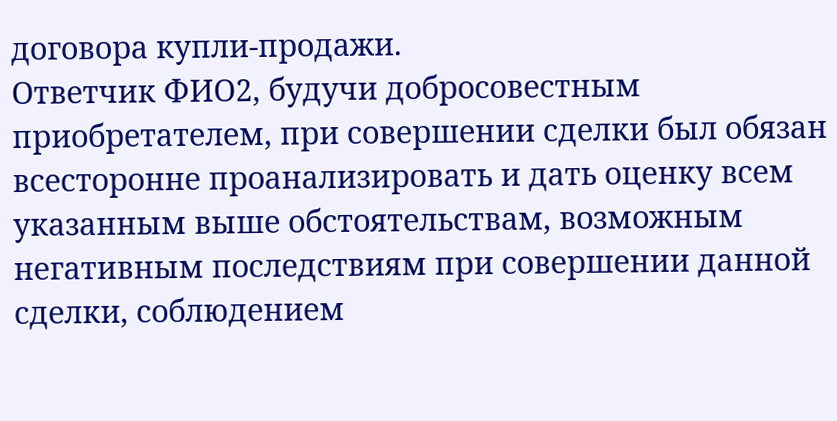договора купли-продажи.
Ответчик ФИО2, будучи добросовестным приобретателем, при совершении сделки был обязан всесторонне проанализировать и дать оценку всем указанным выше обстоятельствам, возможным негативным последствиям при совершении данной сделки, соблюдением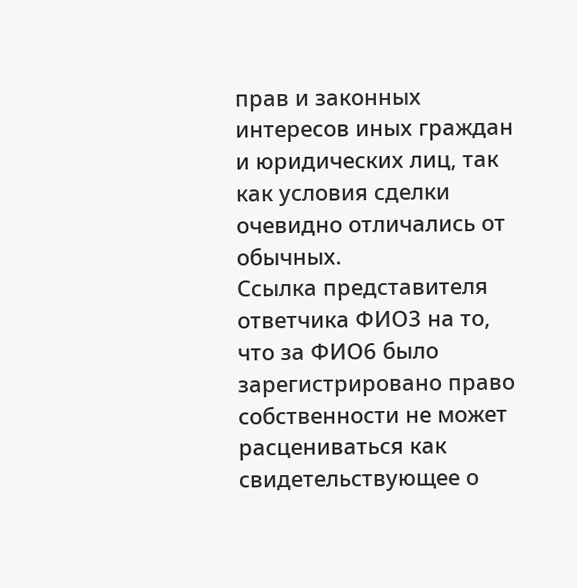прав и законных интересов иных граждан и юридических лиц, так как условия сделки очевидно отличались от обычных.
Ссылка представителя ответчика ФИО3 на то, что за ФИО6 было зарегистрировано право собственности не может расцениваться как свидетельствующее о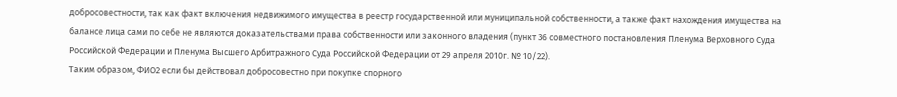добросовестности, так как факт включения недвижимого имущества в реестр государственной или муниципальной собственности, а также факт нахождения имущества на балансе лица сами по себе не являются доказательствами права собственности или законного владения (пункт 36 совместного постановления Пленума Верховного Суда Российской Федерации и Пленума Высшего Арбитражного Суда Российской Федерации от 29 апреля 2010г. № 10/22).
Таким образом, ФИО2 если бы действовал добросовестно при покупке спорного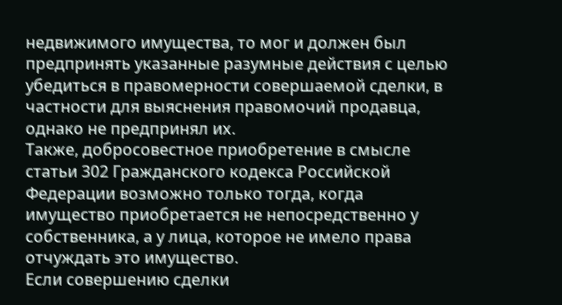недвижимого имущества, то мог и должен был предпринять указанные разумные действия с целью убедиться в правомерности совершаемой сделки, в частности для выяснения правомочий продавца, однако не предпринял их.
Также, добросовестное приобретение в смысле статьи 302 Гражданского кодекса Российской Федерации возможно только тогда, когда имущество приобретается не непосредственно у собственника, а у лица, которое не имело права отчуждать это имущество.
Если совершению сделки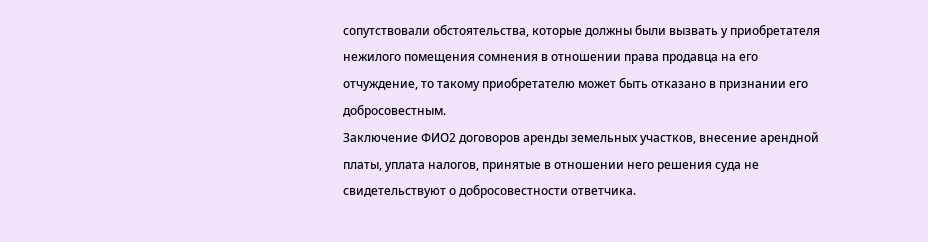сопутствовали обстоятельства, которые должны были вызвать у приобретателя нежилого помещения сомнения в отношении права продавца на его отчуждение, то такому приобретателю может быть отказано в признании его добросовестным.
Заключение ФИО2 договоров аренды земельных участков, внесение арендной платы, уплата налогов, принятые в отношении него решения суда не свидетельствуют о добросовестности ответчика.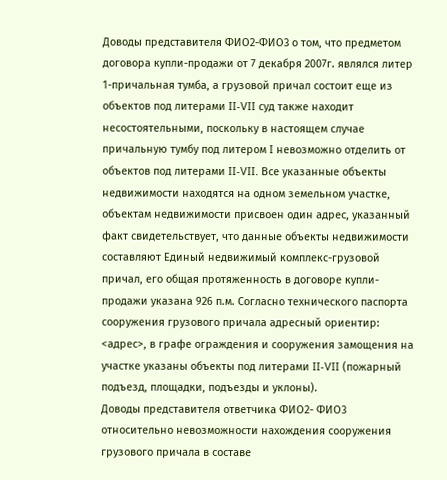Доводы представителя ФИО2-ФИО3 о том, что предметом договора купли-продажи от 7 декабря 2007г. являлся литер 1-причальная тумба, а грузовой причал состоит еще из объектов под литерами II-VII суд также находит несостоятельными, поскольку в настоящем случае причальную тумбу под литером I невозможно отделить от объектов под литерами II-VII. Все указанные объекты недвижимости находятся на одном земельном участке, объектам недвижимости присвоен один адрес, указанный факт свидетельствует, что данные объекты недвижимости составляют Единый недвижимый комплекс-грузовой причал, его общая протяженность в договоре купли-продажи указана 926 п.м. Согласно технического паспорта сооружения грузового причала адресный ориентир: <адрес>, в графе ограждения и сооружения замощения на участке указаны объекты под литерами II-VII (пожарный подъезд, площадки, подъезды и уклоны).
Доводы представителя ответчика ФИО2- ФИО3 относительно невозможности нахождения сооружения грузового причала в составе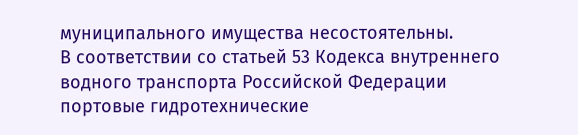муниципального имущества несостоятельны.
В соответствии со статьей 53 Кодекса внутреннего водного транспорта Российской Федерации портовые гидротехнические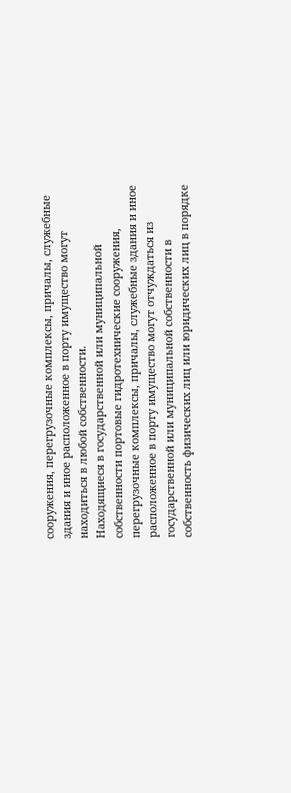сооружения, перегрузочные комплексы, причалы, служебные здания и иное расположенное в порту имущество могут находиться в любой собственности.
Находящиеся в государственной или муниципальной собственности портовые гидротехнические сооружения, перегрузочные комплексы, причалы, служебные здания и иное расположенное в порту имущество могут отчуждаться из государственной или муниципальной собственности в собственность физических лиц или юридических лиц в порядке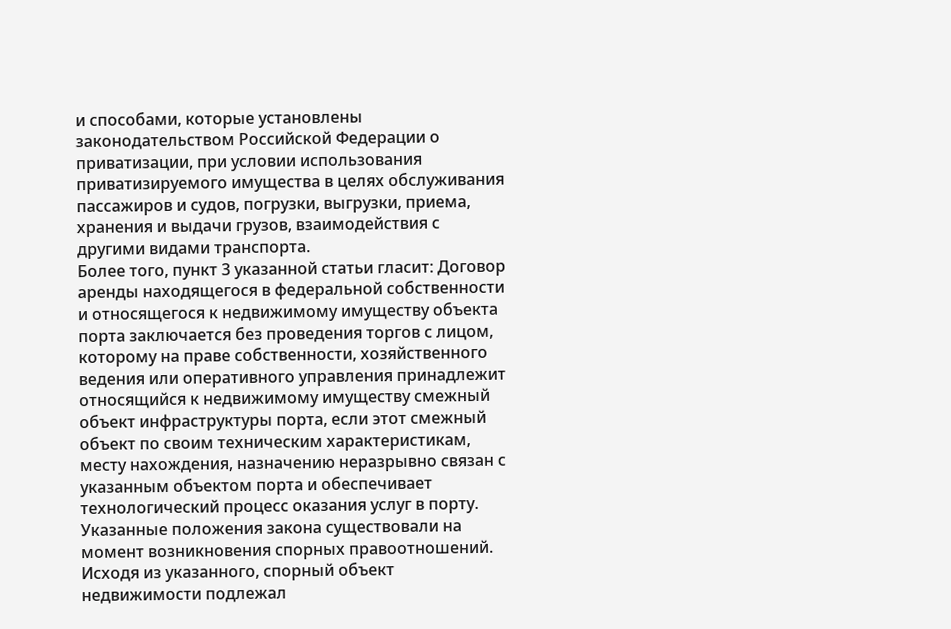и способами, которые установлены законодательством Российской Федерации о приватизации, при условии использования приватизируемого имущества в целях обслуживания пассажиров и судов, погрузки, выгрузки, приема, хранения и выдачи грузов, взаимодействия с другими видами транспорта.
Более того, пункт 3 указанной статьи гласит: Договор аренды находящегося в федеральной собственности и относящегося к недвижимому имуществу объекта порта заключается без проведения торгов с лицом, которому на праве собственности, хозяйственного ведения или оперативного управления принадлежит относящийся к недвижимому имуществу смежный объект инфраструктуры порта, если этот смежный объект по своим техническим характеристикам, месту нахождения, назначению неразрывно связан с указанным объектом порта и обеспечивает технологический процесс оказания услуг в порту.
Указанные положения закона существовали на момент возникновения спорных правоотношений.
Исходя из указанного, спорный объект недвижимости подлежал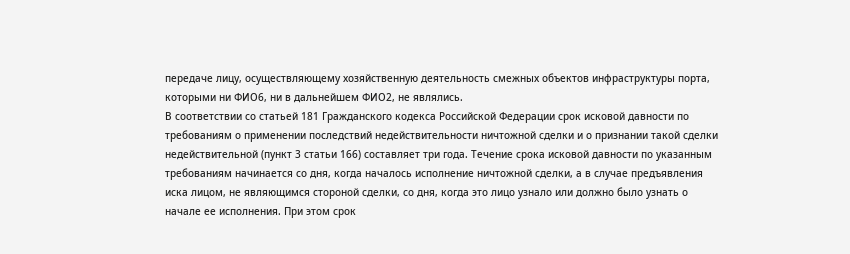передаче лицу, осуществляющему хозяйственную деятельность смежных объектов инфраструктуры порта, которыми ни ФИО6, ни в дальнейшем ФИО2, не являлись.
В соответствии со статьей 181 Гражданского кодекса Российской Федерации срок исковой давности по требованиям о применении последствий недействительности ничтожной сделки и о признании такой сделки недействительной (пункт 3 статьи 166) составляет три года. Течение срока исковой давности по указанным требованиям начинается со дня, когда началось исполнение ничтожной сделки, а в случае предъявления иска лицом, не являющимся стороной сделки, со дня, когда это лицо узнало или должно было узнать о начале ее исполнения. При этом срок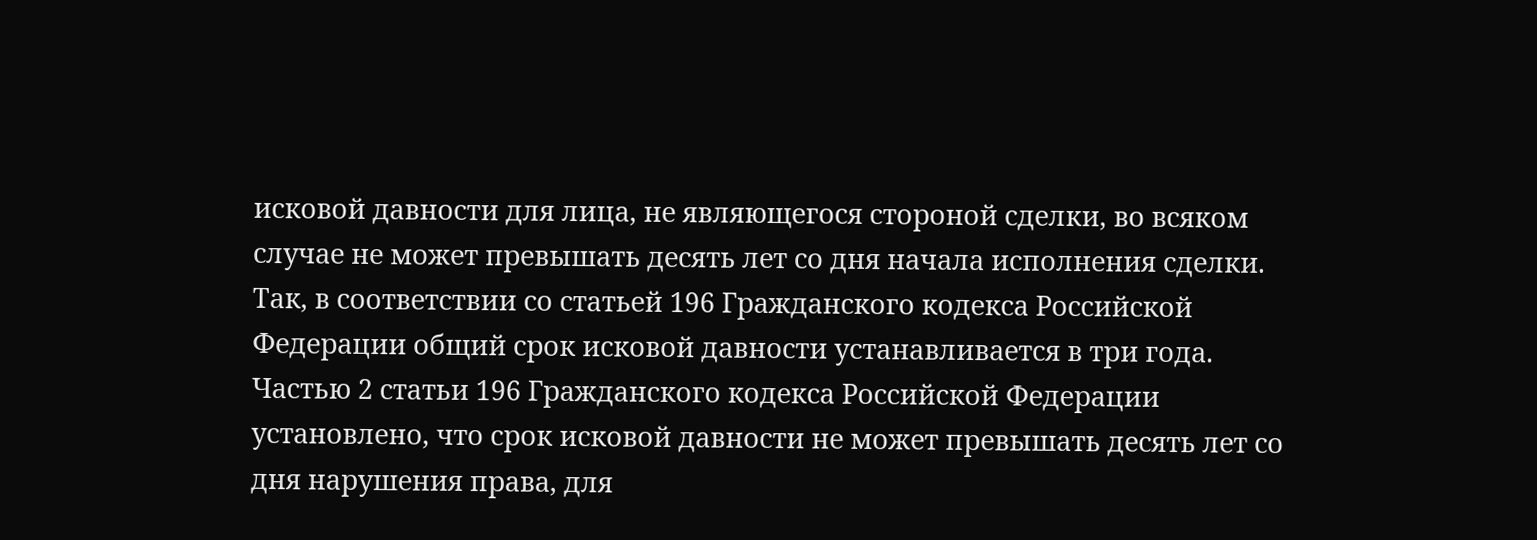исковой давности для лица, не являющегося стороной сделки, во всяком случае не может превышать десять лет со дня начала исполнения сделки.
Так, в соответствии со статьей 196 Гражданского кодекса Российской Федерации общий срок исковой давности устанавливается в три года.
Частью 2 статьи 196 Гражданского кодекса Российской Федерации установлено, что срок исковой давности не может превышать десять лет со дня нарушения права, для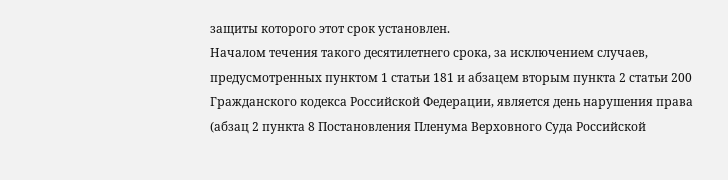защиты которого этот срок установлен.
Началом течения такого десятилетнего срока, за исключением случаев, предусмотренных пунктом 1 статьи 181 и абзацем вторым пункта 2 статьи 200 Гражданского кодекса Российской Федерации, является день нарушения права (абзац 2 пункта 8 Постановления Пленума Верховного Суда Российской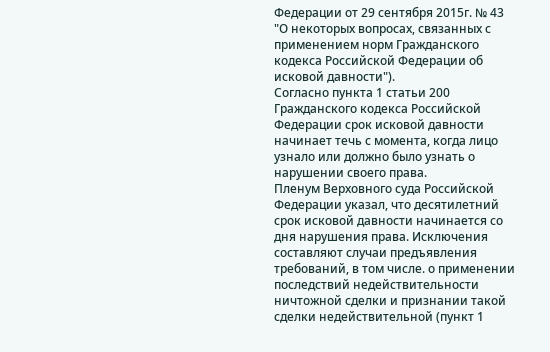Федерации от 29 сентября 2015г. № 43 "О некоторых вопросах, связанных с применением норм Гражданского кодекса Российской Федерации об исковой давности").
Согласно пункта 1 статьи 200 Гражданского кодекса Российской Федерации срок исковой давности начинает течь с момента, когда лицо узнало или должно было узнать о нарушении своего права.
Пленум Верховного суда Российской Федерации указал, что десятилетний срок исковой давности начинается со дня нарушения права. Исключения составляют случаи предъявления требований, в том числе. о применении последствий недействительности ничтожной сделки и признании такой сделки недействительной (пункт 1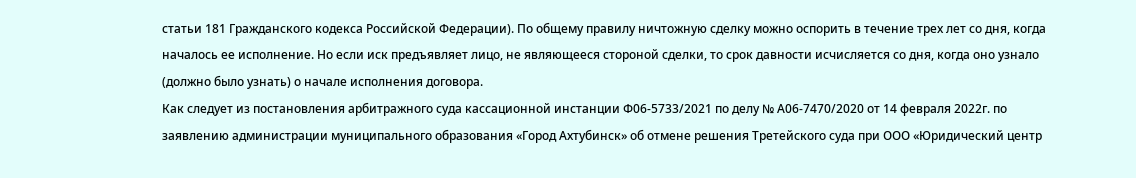статьи 181 Гражданского кодекса Российской Федерации). По общему правилу ничтожную сделку можно оспорить в течение трех лет со дня, когда началось ее исполнение. Но если иск предъявляет лицо, не являющееся стороной сделки, то срок давности исчисляется со дня, когда оно узнало (должно было узнать) о начале исполнения договора.
Как следует из постановления арбитражного суда кассационной инстанции Ф06-5733/2021 по делу № А06-7470/2020 от 14 февраля 2022г. по заявлению администрации муниципального образования «Город Ахтубинск» об отмене решения Третейского суда при ООО «Юридический центр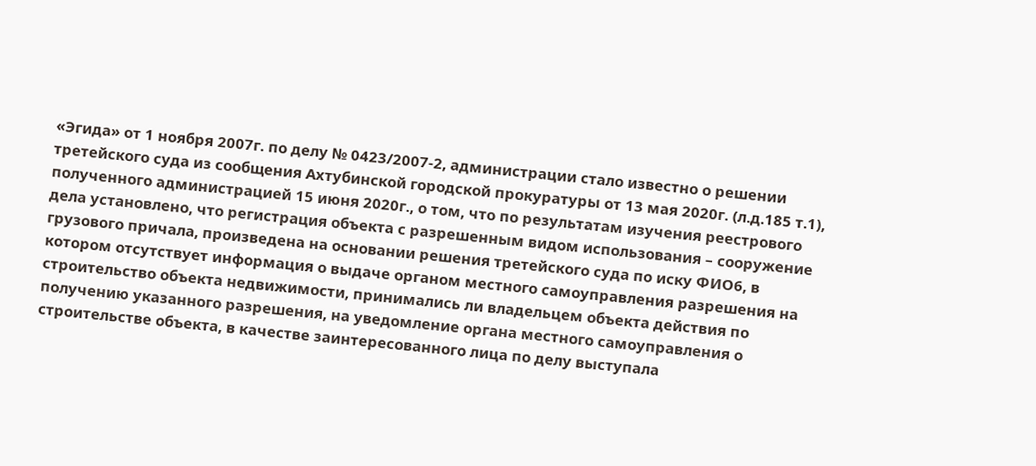«Эгида» от 1 ноября 2007г. по делу № 0423/2007-2, администрации стало известно о решении третейского суда из сообщения Ахтубинской городской прокуратуры от 13 мая 2020г. (л.д.185 т.1), полученного администрацией 15 июня 2020г., о том, что по результатам изучения реестрового дела установлено, что регистрация объекта с разрешенным видом использования – сооружение грузового причала, произведена на основании решения третейского суда по иску ФИО6, в котором отсутствует информация о выдаче органом местного самоуправления разрешения на строительство объекта недвижимости, принимались ли владельцем объекта действия по получению указанного разрешения, на уведомление органа местного самоуправления о строительстве объекта, в качестве заинтересованного лица по делу выступала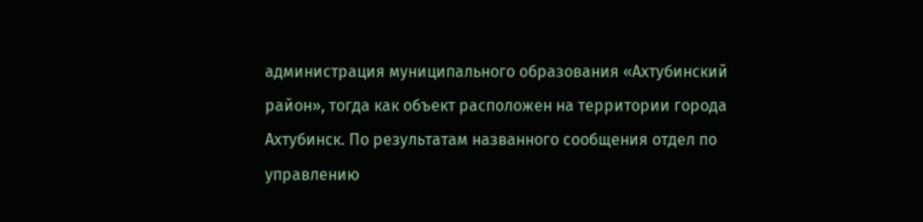администрация муниципального образования «Ахтубинский район», тогда как объект расположен на территории города Ахтубинск. По результатам названного сообщения отдел по управлению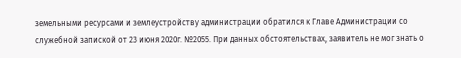земельными ресурсами и землеустройству администрации обратился к Главе Администрации со служебной запиской от 23 июня 2020г. №2055. При данных обстоятельствах, заявитель не мог знать о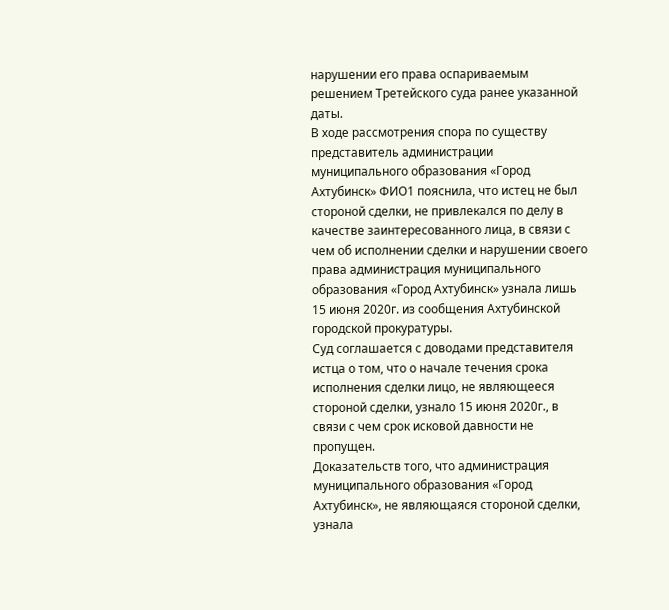нарушении его права оспариваемым решением Третейского суда ранее указанной даты.
В ходе рассмотрения спора по существу представитель администрации муниципального образования «Город Ахтубинск» ФИО1 пояснила, что истец не был стороной сделки, не привлекался по делу в качестве заинтересованного лица, в связи с чем об исполнении сделки и нарушении своего права администрация муниципального образования «Город Ахтубинск» узнала лишь 15 июня 2020г. из сообщения Ахтубинской городской прокуратуры.
Суд соглашается с доводами представителя истца о том, что о начале течения срока исполнения сделки лицо, не являющееся стороной сделки, узнало 15 июня 2020г., в связи с чем срок исковой давности не пропущен.
Доказательств того, что администрация муниципального образования «Город Ахтубинск», не являющаяся стороной сделки, узнала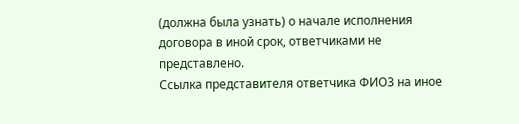(должна была узнать) о начале исполнения договора в иной срок, ответчиками не представлено.
Ссылка представителя ответчика ФИО3 на иное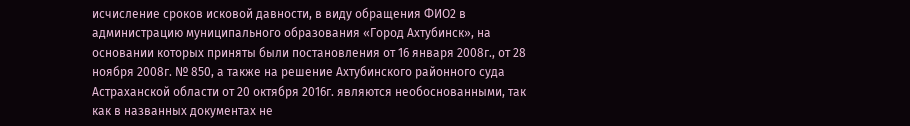исчисление сроков исковой давности, в виду обращения ФИО2 в администрацию муниципального образования «Город Ахтубинск», на основании которых приняты были постановления от 16 января 2008г., от 28 ноября 2008г. № 850, а также на решение Ахтубинского районного суда Астраханской области от 20 октября 2016г. являются необоснованными, так как в названных документах не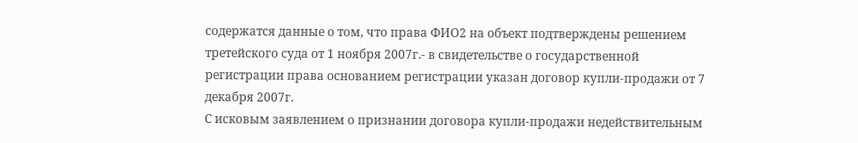содержатся данные о том, что права ФИО2 на объект подтверждены решением третейского суда от 1 ноября 2007г.- в свидетельстве о государственной регистрации права основанием регистрации указан договор купли-продажи от 7 декабря 2007г.
С исковым заявлением о признании договора купли-продажи недействительным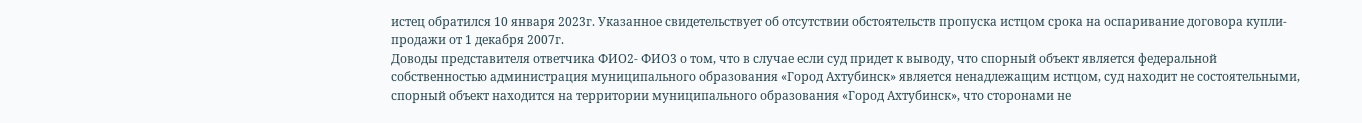истец обратился 10 января 2023г. Указанное свидетельствует об отсутствии обстоятельств пропуска истцом срока на оспаривание договора купли-продажи от 1 декабря 2007г.
Доводы представителя ответчика ФИО2- ФИО3 о том, что в случае если суд придет к выводу, что спорный объект является федеральной собственностью администрация муниципального образования «Город Ахтубинск» является ненадлежащим истцом, суд находит не состоятельными, спорный объект находится на территории муниципального образования «Город Ахтубинск», что сторонами не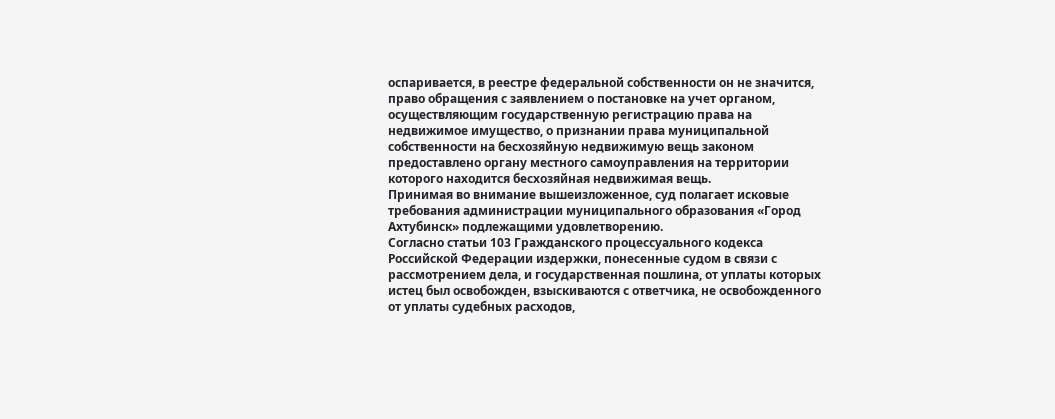оспаривается, в реестре федеральной собственности он не значится, право обращения с заявлением о постановке на учет органом, осуществляющим государственную регистрацию права на недвижимое имущество, о признании права муниципальной собственности на бесхозяйную недвижимую вещь законом предоставлено органу местного самоуправления на территории которого находится бесхозяйная недвижимая вещь.
Принимая во внимание вышеизложенное, суд полагает исковые требования администрации муниципального образования «Город Ахтубинск» подлежащими удовлетворению.
Согласно статьи 103 Гражданского процессуального кодекса Российской Федерации издержки, понесенные судом в связи с рассмотрением дела, и государственная пошлина, от уплаты которых истец был освобожден, взыскиваются с ответчика, не освобожденного от уплаты судебных расходов,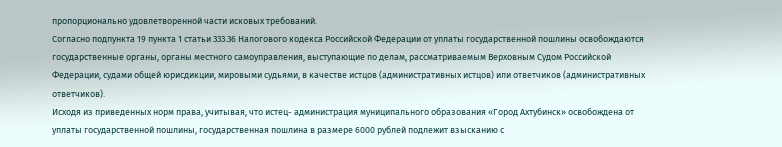пропорционально удовлетворенной части исковых требований.
Согласно подпункта 19 пункта 1 статьи 333.36 Налогового кодекса Российской Федерации от уплаты государственной пошлины освобождаются государственные органы, органы местного самоуправления, выступающие по делам, рассматриваемым Верховным Судом Российской Федерации, судами общей юрисдикции, мировыми судьями, в качестве истцов (административных истцов) или ответчиков (административных ответчиков).
Исходя из приведенных норм права, учитывая, что истец- администрация муниципального образования «Город Ахтубинск» освобождена от уплаты государственной пошлины, государственная пошлина в размере 6000 рублей подлежит взысканию с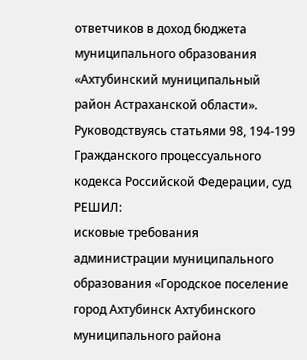ответчиков в доход бюджета муниципального образования «Ахтубинский муниципальный район Астраханской области».
Руководствуясь статьями 98, 194-199 Гражданского процессуального кодекса Российской Федерации, суд
РЕШИЛ:
исковые требования администрации муниципального образования «Городское поселение город Ахтубинск Ахтубинского муниципального района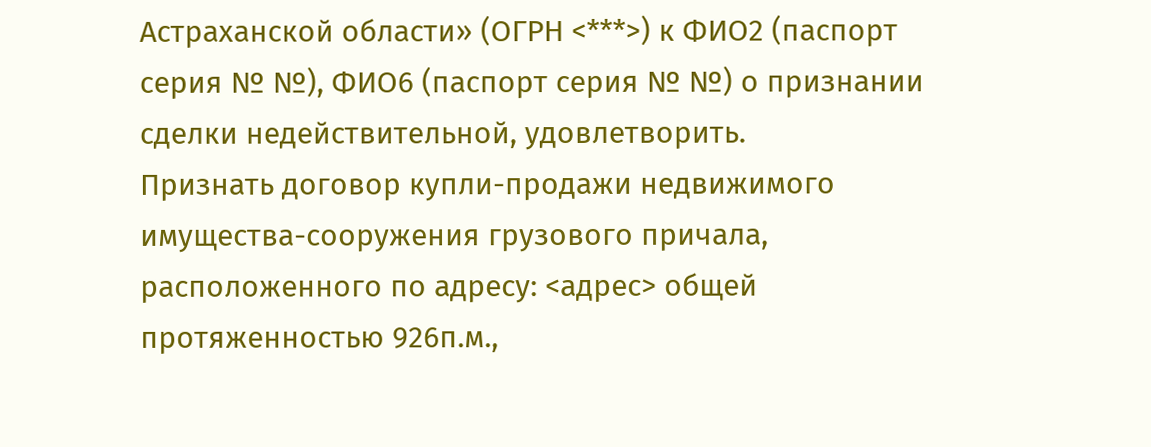Астраханской области» (ОГРН <***>) к ФИО2 (паспорт серия № №), ФИО6 (паспорт серия № №) о признании сделки недействительной, удовлетворить.
Признать договор купли-продажи недвижимого имущества-сооружения грузового причала, расположенного по адресу: <адрес> общей протяженностью 926п.м.,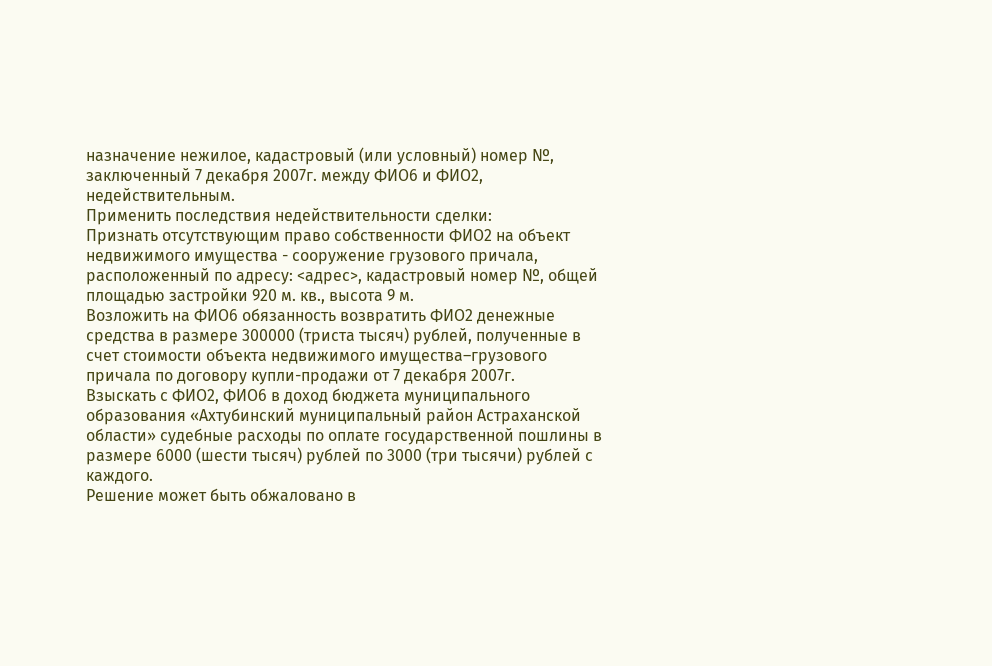назначение нежилое, кадастровый (или условный) номер №, заключенный 7 декабря 2007г. между ФИО6 и ФИО2, недействительным.
Применить последствия недействительности сделки:
Признать отсутствующим право собственности ФИО2 на объект недвижимого имущества - сооружение грузового причала, расположенный по адресу: <адрес>, кадастровый номер №, общей площадью застройки 920 м. кв., высота 9 м.
Возложить на ФИО6 обязанность возвратить ФИО2 денежные средства в размере 300000 (триста тысяч) рублей, полученные в счет стоимости объекта недвижимого имущества–грузового причала по договору купли-продажи от 7 декабря 2007г.
Взыскать с ФИО2, ФИО6 в доход бюджета муниципального образования «Ахтубинский муниципальный район Астраханской области» судебные расходы по оплате государственной пошлины в размере 6000 (шести тысяч) рублей по 3000 (три тысячи) рублей с каждого.
Решение может быть обжаловано в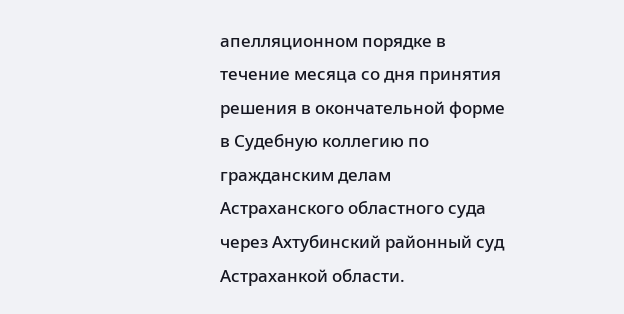апелляционном порядке в течение месяца со дня принятия решения в окончательной форме в Судебную коллегию по гражданским делам Астраханского областного суда через Ахтубинский районный суд Астраханкой области.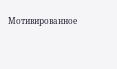Мотивированное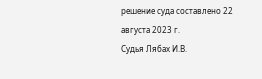решение суда составлено 22 августа 2023 г.
Судья Лябах И.В.